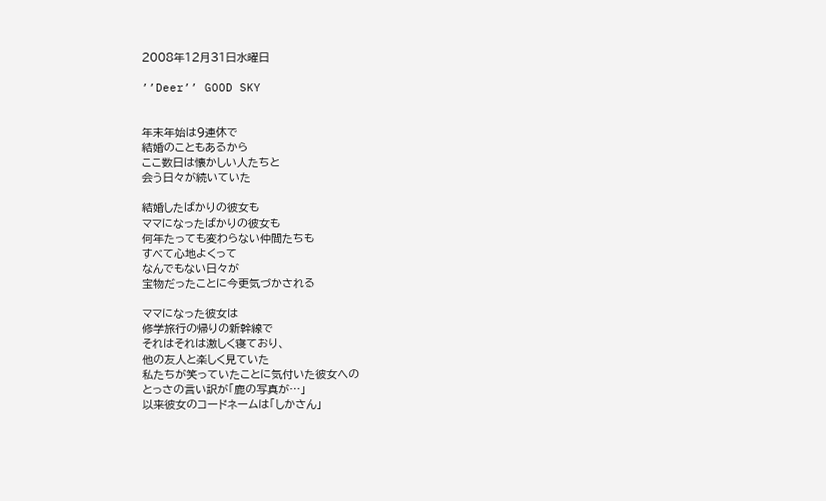2008年12月31日水曜日

’’Deer’’ GOOD SKY


年末年始は9連休で
結婚のこともあるから
ここ数日は懐かしい人たちと
会う日々が続いていた

結婚したばかりの彼女も
ママになったばかりの彼女も
何年たっても変わらない仲間たちも
すべて心地よくって
なんでもない日々が
宝物だったことに今更気づかされる

ママになった彼女は
修学旅行の帰りの新幹線で
それはそれは激しく寝ており、
他の友人と楽しく見ていた
私たちが笑っていたことに気付いた彼女への
とっさの言い訳が「鹿の写真が…」
以来彼女のコードネームは「しかさん」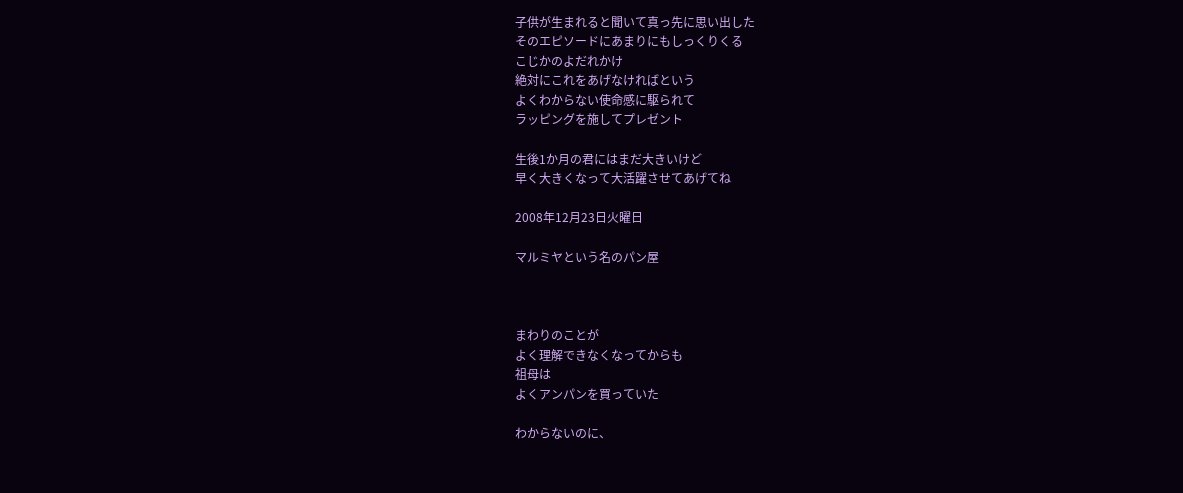子供が生まれると聞いて真っ先に思い出した
そのエピソードにあまりにもしっくりくる
こじかのよだれかけ
絶対にこれをあげなければという
よくわからない使命感に駆られて
ラッピングを施してプレゼント

生後1か月の君にはまだ大きいけど
早く大きくなって大活躍させてあげてね

2008年12月23日火曜日

マルミヤという名のパン屋



まわりのことが
よく理解できなくなってからも
祖母は
よくアンパンを買っていた

わからないのに、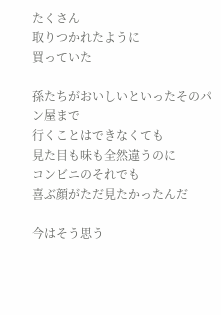たくさん
取りつかれたように
買っていた

孫たちがおいしいといったそのパン屋まで
行くことはできなくても
見た目も味も全然違うのに
コンビニのそれでも
喜ぶ顔がただ見たかったんだ

今はそう思う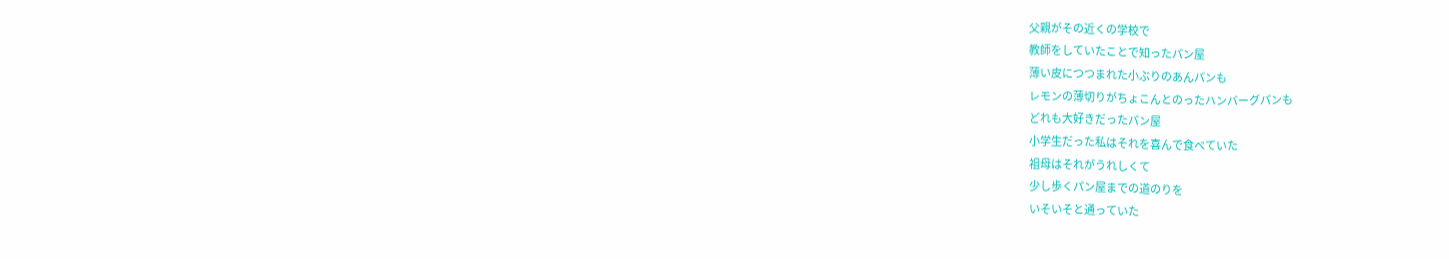父親がその近くの学校で
教師をしていたことで知ったパン屋
薄い皮につつまれた小ぶりのあんパンも
レモンの薄切りがちょこんとのったハンバーグパンも
どれも大好きだったパン屋
小学生だった私はそれを喜んで食べていた
祖母はそれがうれしくて
少し歩くパン屋までの道のりを
いそいそと通っていた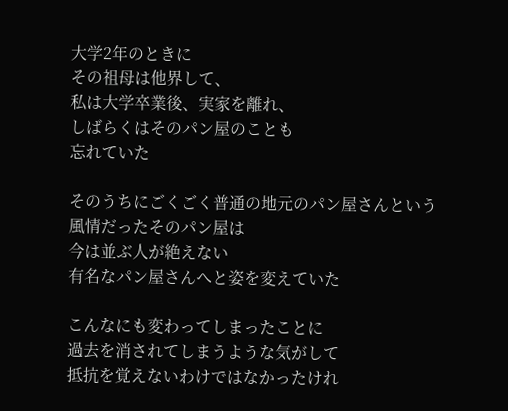大学2年のときに
その祖母は他界して、
私は大学卒業後、実家を離れ、
しばらくはそのパン屋のことも
忘れていた

そのうちにごくごく普通の地元のパン屋さんという
風情だったそのパン屋は
今は並ぶ人が絶えない
有名なパン屋さんへと姿を変えていた

こんなにも変わってしまったことに
過去を消されてしまうような気がして
抵抗を覚えないわけではなかったけれ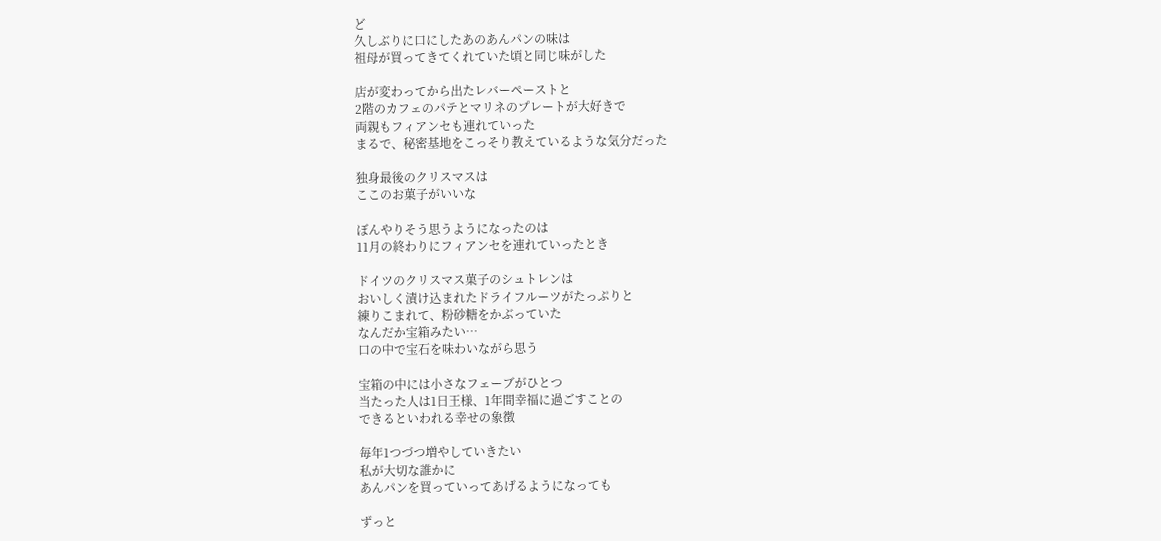ど
久しぶりに口にしたあのあんパンの味は
祖母が買ってきてくれていた頃と同じ味がした

店が変わってから出たレバーペーストと
2階のカフェのパテとマリネのプレートが大好きで
両親もフィアンセも連れていった
まるで、秘密基地をこっそり教えているような気分だった

独身最後のクリスマスは
ここのお菓子がいいな

ぼんやりそう思うようになったのは
11月の終わりにフィアンセを連れていったとき

ドイツのクリスマス菓子のシュトレンは
おいしく漬け込まれたドライフルーツがたっぷりと
練りこまれて、粉砂糖をかぶっていた
なんだか宝箱みたい…
口の中で宝石を味わいながら思う

宝箱の中には小さなフェーブがひとつ
当たった人は1日王様、1年間幸福に過ごすことの
できるといわれる幸せの象徴

毎年1つづつ増やしていきたい
私が大切な誰かに
あんパンを買っていってあげるようになっても

ずっと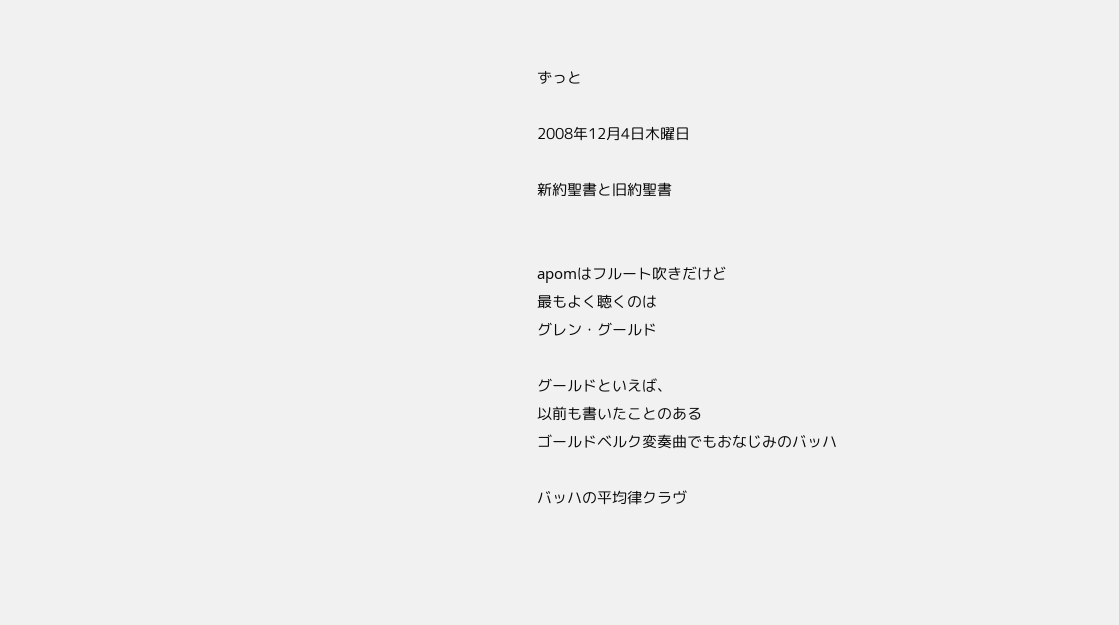ずっと

2008年12月4日木曜日

新約聖書と旧約聖書


apomはフルート吹きだけど
最もよく聴くのは
グレン・グールド

グールドといえば、
以前も書いたことのある
ゴールドベルク変奏曲でもおなじみのバッハ

バッハの平均律クラヴ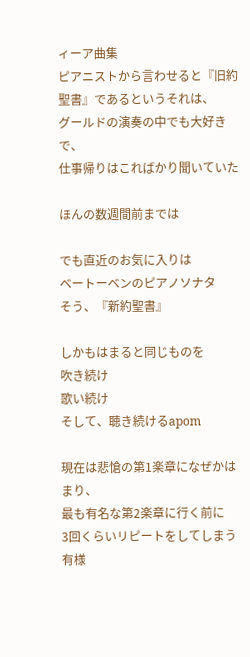ィーア曲集
ピアニストから言わせると『旧約聖書』であるというそれは、
グールドの演奏の中でも大好きで、
仕事帰りはこればかり聞いていた

ほんの数週間前までは

でも直近のお気に入りは
ベートーベンのピアノソナタ
そう、『新約聖書』

しかもはまると同じものを
吹き続け
歌い続け
そして、聴き続けるapom

現在は悲愴の第1楽章になぜかはまり、
最も有名な第2楽章に行く前に
3回くらいリピートをしてしまう有様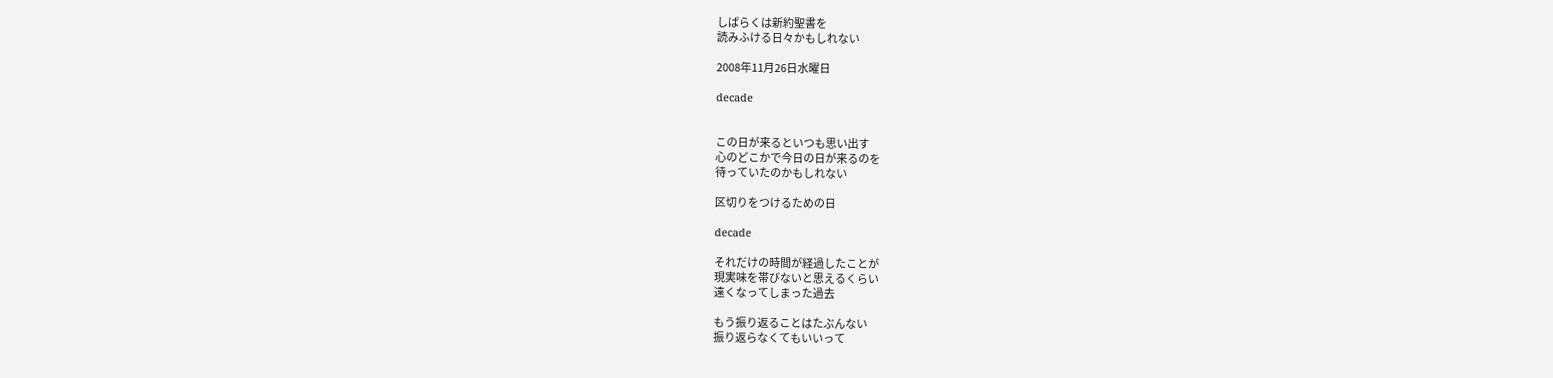しばらくは新約聖書を
読みふける日々かもしれない

2008年11月26日水曜日

decade


この日が来るといつも思い出す
心のどこかで今日の日が来るのを
待っていたのかもしれない

区切りをつけるための日

decade

それだけの時間が経過したことが
現実味を帯びないと思えるくらい
遠くなってしまった過去

もう振り返ることはたぶんない
振り返らなくてもいいって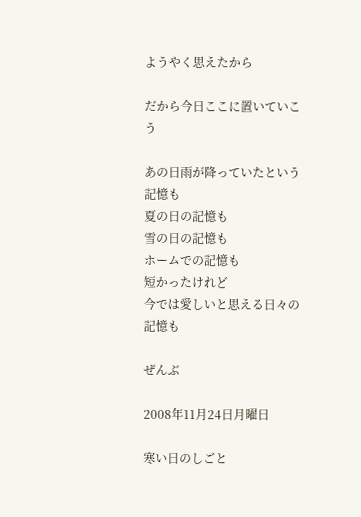ようやく思えたから

だから今日ここに置いていこう

あの日雨が降っていたという記憶も
夏の日の記憶も
雪の日の記憶も
ホームでの記憶も
短かったけれど
今では愛しいと思える日々の記憶も

ぜんぶ

2008年11月24日月曜日

寒い日のしごと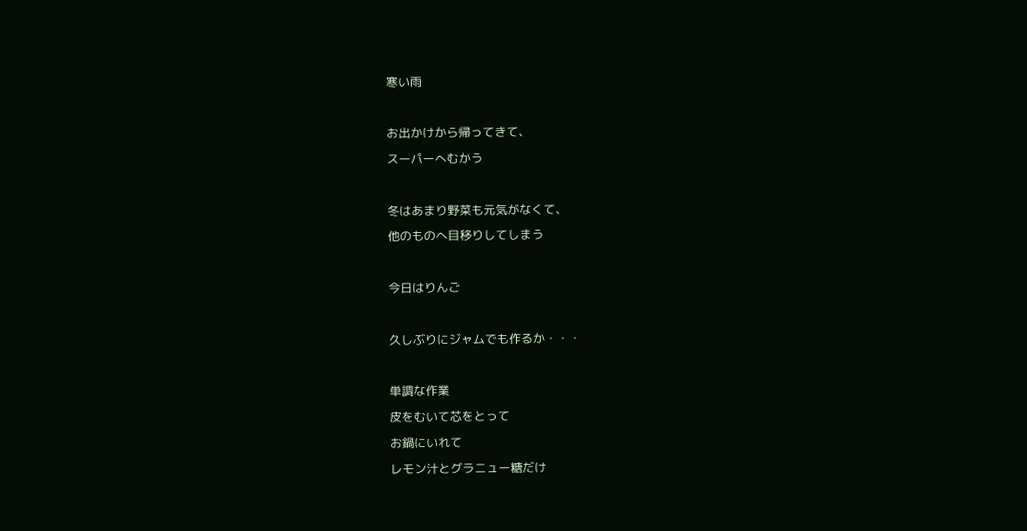寒い雨

お出かけから帰ってきて、
スーパーへむかう

冬はあまり野菜も元気がなくて、
他のものへ目移りしてしまう

今日はりんご

久しぶりにジャムでも作るか・・・

単調な作業
皮をむいて芯をとって
お鍋にいれて
レモン汁とグラニュー糖だけ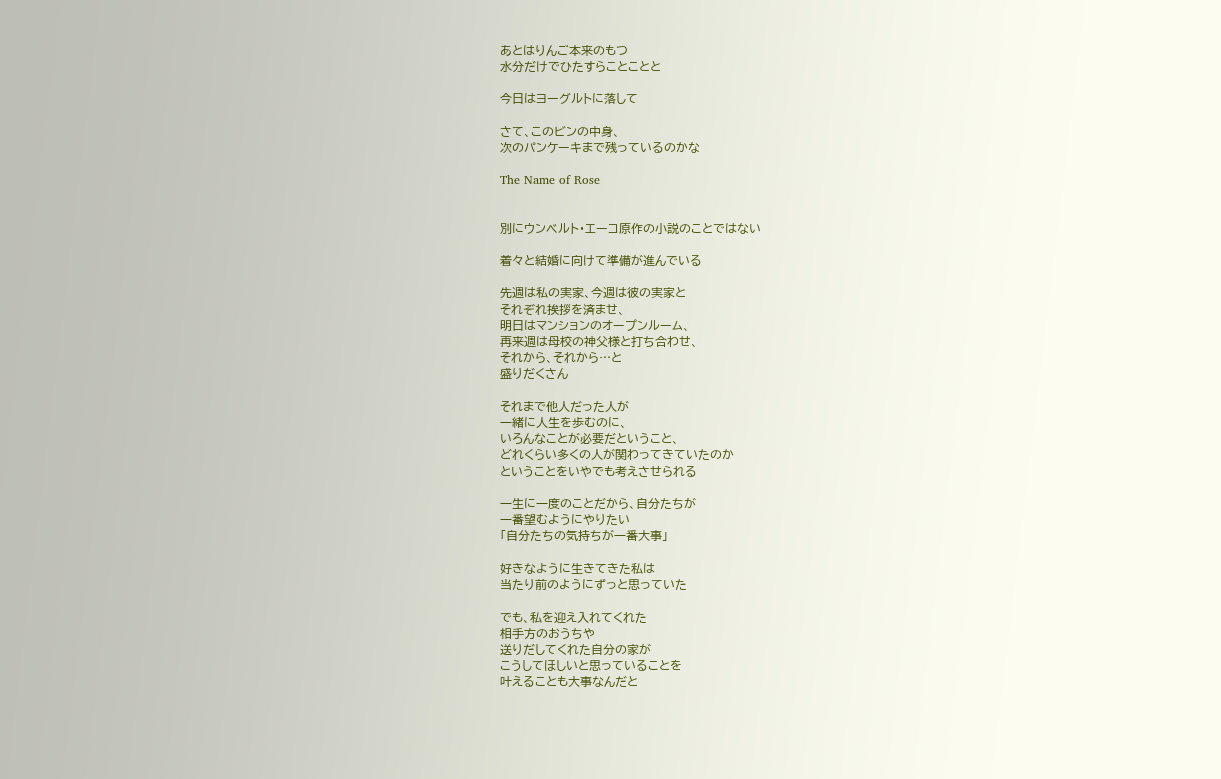あとはりんご本来のもつ
水分だけでひたすらことことと

今日はヨーグルトに落して

さて、このビンの中身、
次のパンケーキまで残っているのかな

The Name of Rose


別にウンベルト・エーコ原作の小説のことではない

着々と結婚に向けて準備が進んでいる

先週は私の実家、今週は彼の実家と
それぞれ挨拶を済ませ、
明日はマンションのオープンルーム、
再来週は母校の神父様と打ち合わせ、
それから、それから…と
盛りだくさん

それまで他人だった人が
一緒に人生を歩むのに、
いろんなことが必要だということ、
どれくらい多くの人が関わってきていたのか
ということをいやでも考えさせられる

一生に一度のことだから、自分たちが
一番望むようにやりたい
「自分たちの気持ちが一番大事」

好きなように生きてきた私は
当たり前のようにずっと思っていた

でも、私を迎え入れてくれた
相手方のおうちや
送りだしてくれた自分の家が
こうしてほしいと思っていることを
叶えることも大事なんだと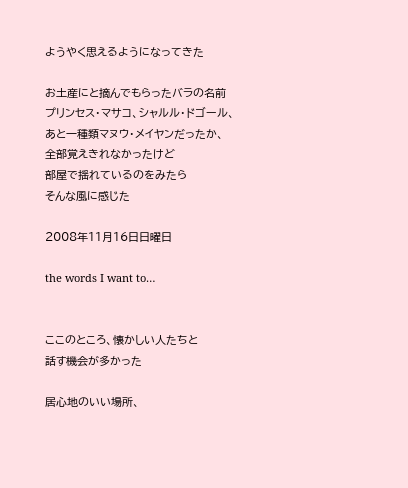ようやく思えるようになってきた

お土産にと摘んでもらったバラの名前
プリンセス・マサコ、シャルル・ドゴール、
あと一種類マヌウ・メイヤンだったか、
全部覚えきれなかったけど
部屋で揺れているのをみたら
そんな風に感じた

2008年11月16日日曜日

the words I want to…


ここのところ、懐かしい人たちと
話す機会が多かった

居心地のいい場所、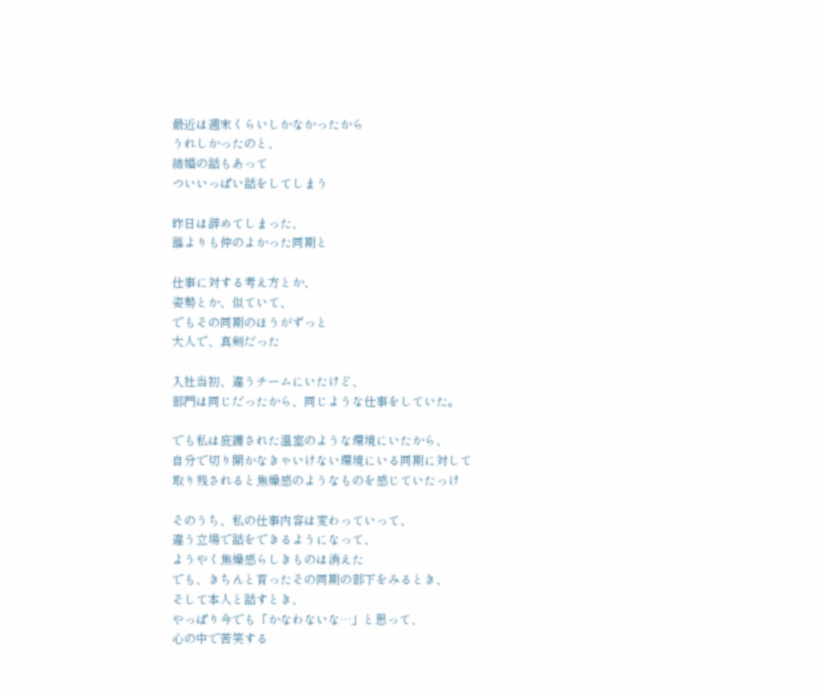最近は週末くらいしかなかったから
うれしかったのと、
結婚の話もあって
ついいっぱい話をしてしまう

昨日は辞めてしまった、
誰よりも仲のよかった同期と

仕事に対する考え方とか、
姿勢とか、似ていて、
でもその同期のほうがずっと
大人で、真剣だった

入社当初、違うチームにいたけど、
部門は同じだったから、同じような仕事をしていた。

でも私は庇護された温室のような環境にいたから、
自分で切り開かなきゃいけない環境にいる同期に対して
取り残されると焦燥感のようなものを感じていたっけ

そのうち、私の仕事内容は変わっていって、
違う立場で話をできるようになって、
ようやく焦燥感らしきものは消えた
でも、きちんと育ったその同期の部下をみるとき、
そして本人と話すとき、
やっぱり今でも「かなわないな…」と思って、
心の中で苦笑する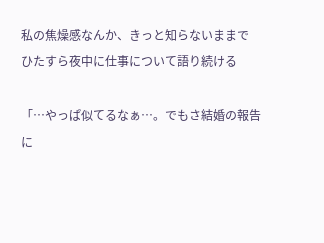私の焦燥感なんか、きっと知らないままで
ひたすら夜中に仕事について語り続ける

「…やっぱ似てるなぁ…。でもさ結婚の報告に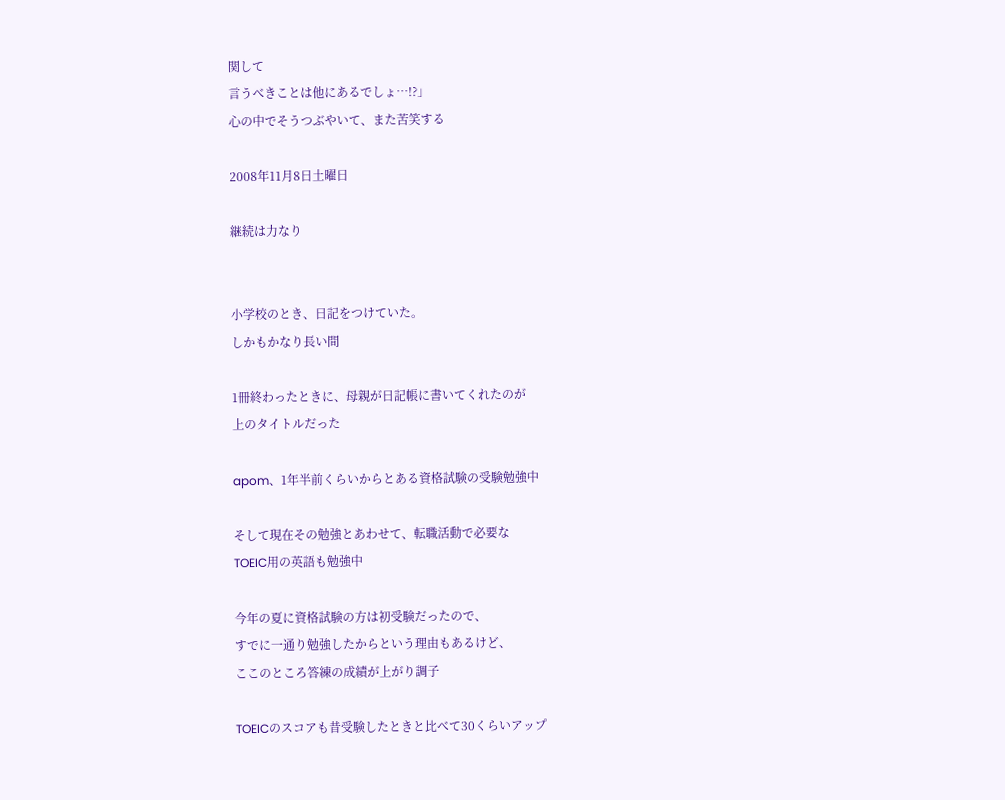関して
言うべきことは他にあるでしょ…!?」
心の中でそうつぶやいて、また苦笑する

2008年11月8日土曜日

継続は力なり


小学校のとき、日記をつけていた。
しかもかなり長い間

1冊終わったときに、母親が日記帳に書いてくれたのが
上のタイトルだった

apom、1年半前くらいからとある資格試験の受験勉強中

そして現在その勉強とあわせて、転職活動で必要な
TOEIC用の英語も勉強中

今年の夏に資格試験の方は初受験だったので、
すでに一通り勉強したからという理由もあるけど、
ここのところ答練の成績が上がり調子

TOEICのスコアも昔受験したときと比べて30くらいアップ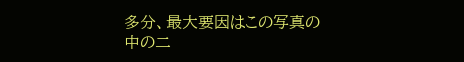多分、最大要因はこの写真の中の二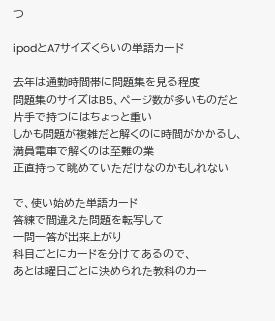つ

ipodとA7サイズくらいの単語カード

去年は通勤時間帯に問題集を見る程度
問題集のサイズはB5、ページ数が多いものだと
片手で持つにはちょっと重い
しかも問題が複雑だと解くのに時間がかかるし、
満員電車で解くのは至難の業
正直持って眺めていただけなのかもしれない

で、使い始めた単語カード
答練で間違えた問題を転写して
一問一答が出来上がり
科目ごとにカードを分けてあるので、
あとは曜日ごとに決められた教科のカー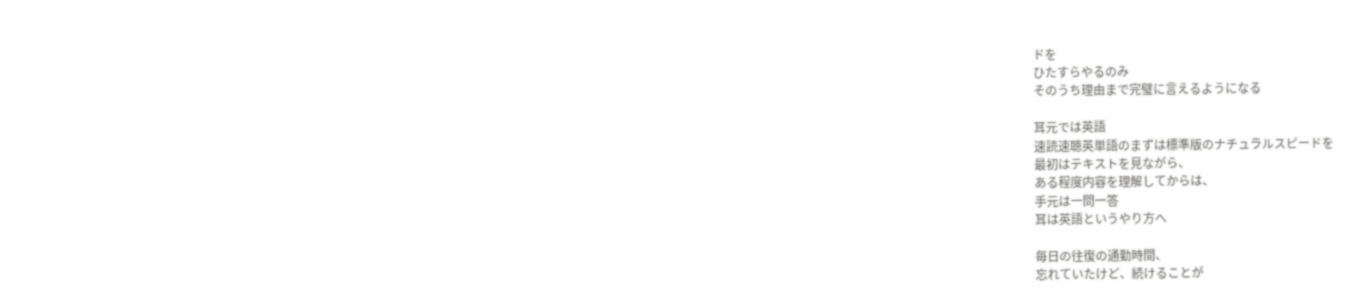ドを
ひたすらやるのみ
そのうち理由まで完璧に言えるようになる

耳元では英語
速読速聴英単語のまずは標準版のナチュラルスピードを
最初はテキストを見ながら、
ある程度内容を理解してからは、
手元は一問一答
耳は英語というやり方へ

毎日の往復の通勤時間、
忘れていたけど、続けることが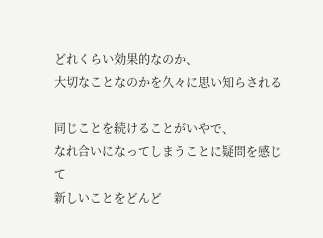どれくらい効果的なのか、
大切なことなのかを久々に思い知らされる

同じことを続けることがいやで、
なれ合いになってしまうことに疑問を感じて
新しいことをどんど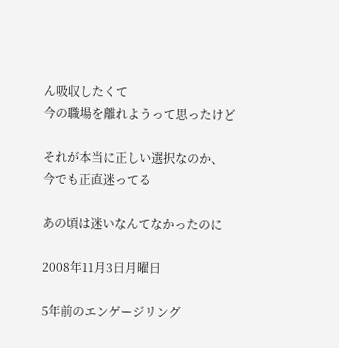ん吸収したくて
今の職場を離れようって思ったけど

それが本当に正しい選択なのか、
今でも正直迷ってる

あの頃は迷いなんてなかったのに

2008年11月3日月曜日

5年前のエンゲージリング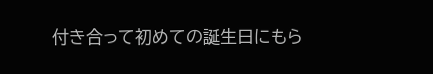付き合って初めての誕生日にもら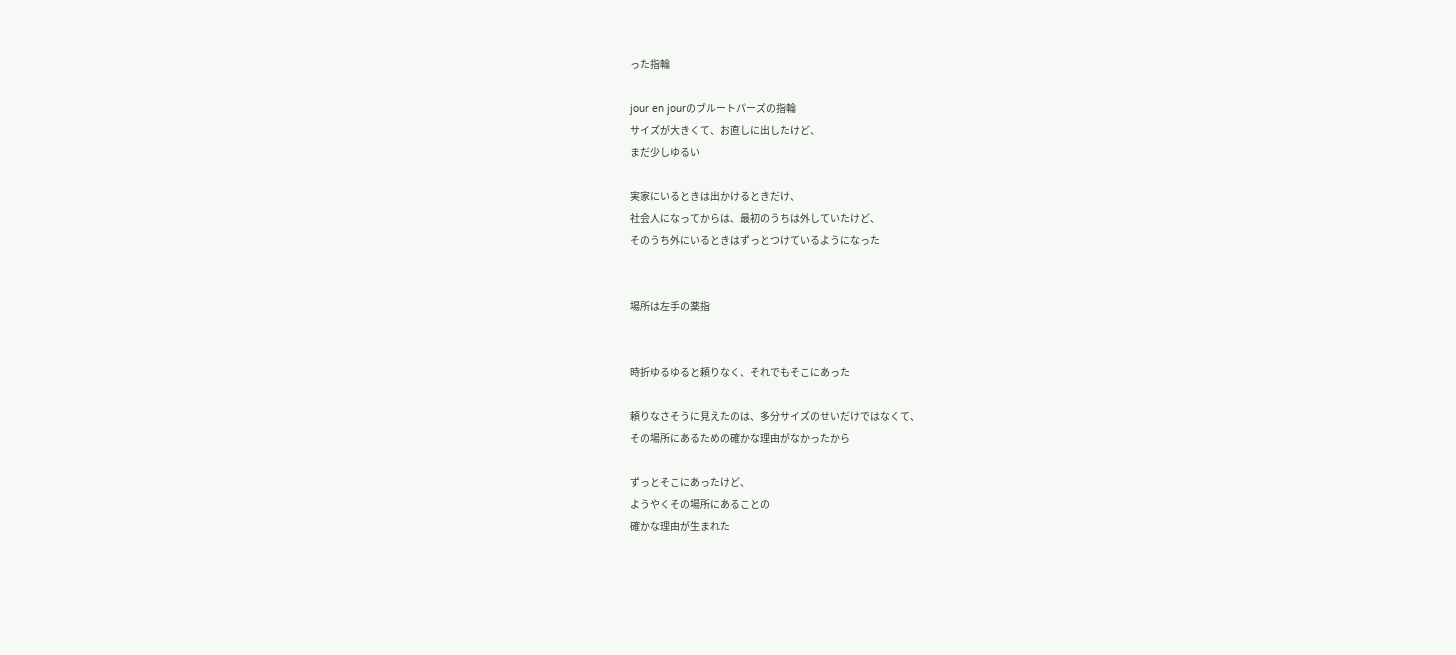った指輪

jour en jourのブルートパーズの指輪
サイズが大きくて、お直しに出したけど、
まだ少しゆるい

実家にいるときは出かけるときだけ、
社会人になってからは、最初のうちは外していたけど、
そのうち外にいるときはずっとつけているようになった


場所は左手の薬指


時折ゆるゆると頼りなく、それでもそこにあった

頼りなさそうに見えたのは、多分サイズのせいだけではなくて、
その場所にあるための確かな理由がなかったから

ずっとそこにあったけど、
ようやくその場所にあることの
確かな理由が生まれた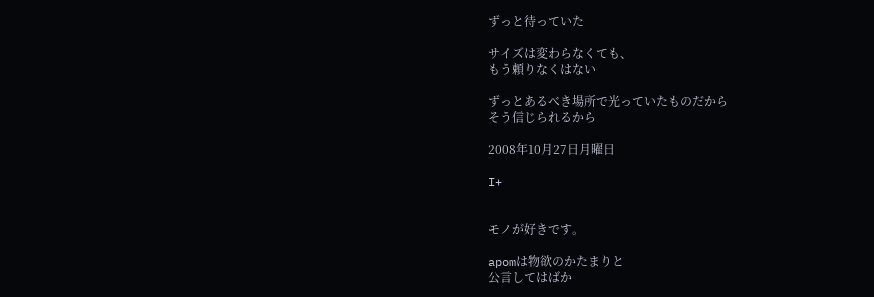ずっと待っていた

サイズは変わらなくても、
もう頼りなくはない

ずっとあるべき場所で光っていたものだから
そう信じられるから

2008年10月27日月曜日

I+


モノが好きです。

apomは物欲のかたまりと
公言してはばか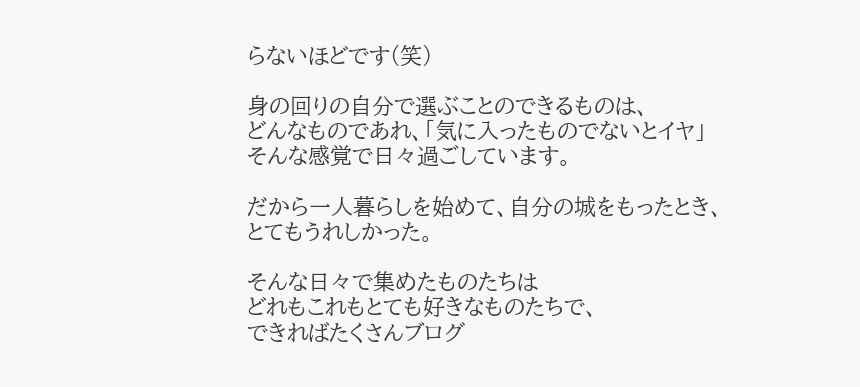らないほどです(笑)

身の回りの自分で選ぶことのできるものは、
どんなものであれ、「気に入ったものでないとイヤ」
そんな感覚で日々過ごしています。

だから一人暮らしを始めて、自分の城をもったとき、
とてもうれしかった。

そんな日々で集めたものたちは
どれもこれもとても好きなものたちで、
できればたくさんブログ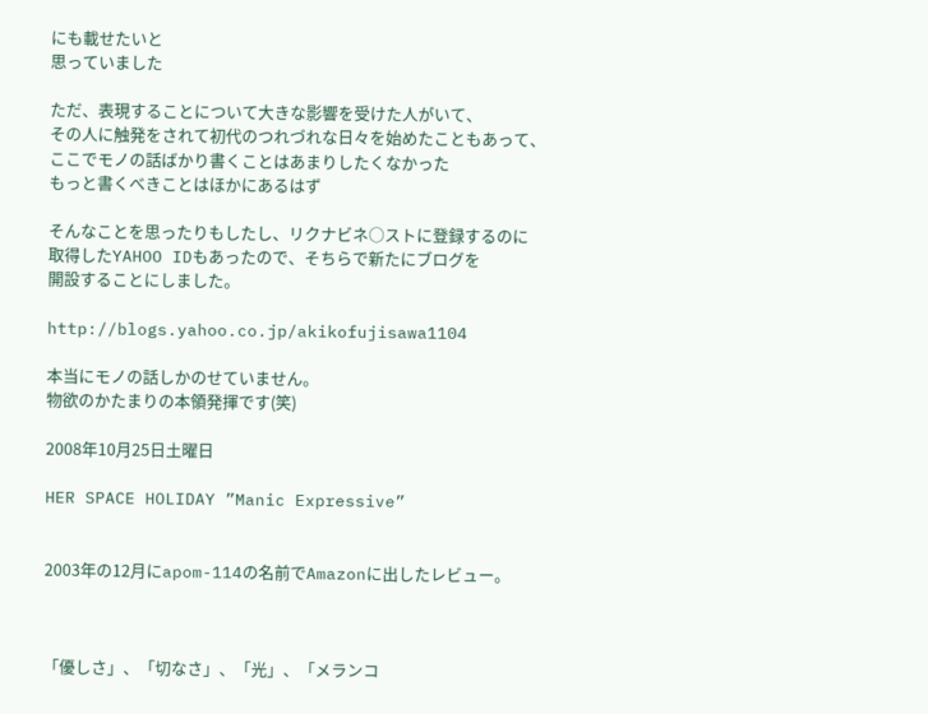にも載せたいと
思っていました

ただ、表現することについて大きな影響を受けた人がいて、
その人に触発をされて初代のつれづれな日々を始めたこともあって、
ここでモノの話ばかり書くことはあまりしたくなかった
もっと書くべきことはほかにあるはず

そんなことを思ったりもしたし、リクナビネ○ストに登録するのに
取得したYAHOO IDもあったので、そちらで新たにブログを
開設することにしました。

http://blogs.yahoo.co.jp/akikofujisawa1104

本当にモノの話しかのせていません。
物欲のかたまりの本領発揮です(笑)

2008年10月25日土曜日

HER SPACE HOLIDAY ”Manic Expressive”


2003年の12月にapom-114の名前でAmazonに出したレビュー。



「優しさ」、「切なさ」、「光」、「メランコ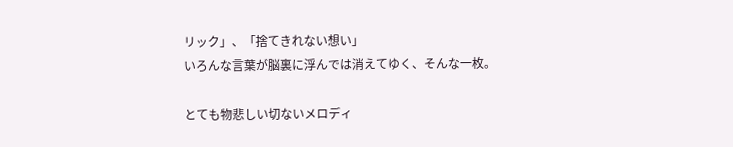リック」、「捨てきれない想い」
いろんな言葉が脳裏に浮んでは消えてゆく、そんな一枚。

とても物悲しい切ないメロディ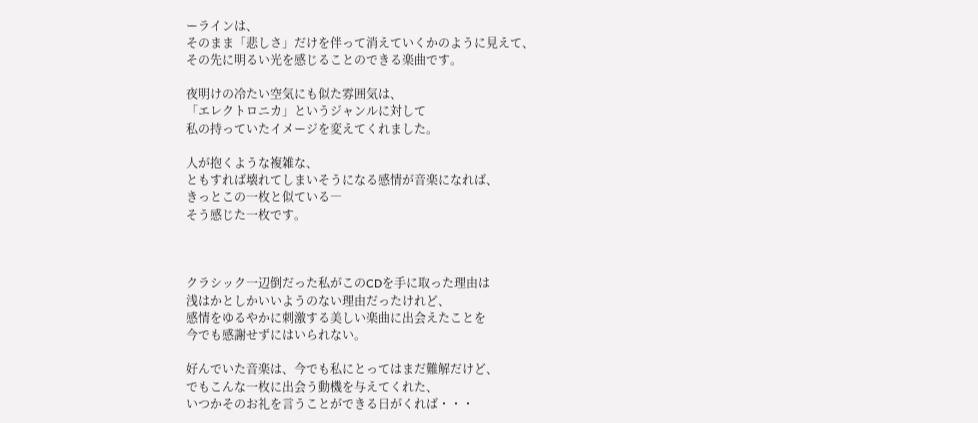ーラインは、
そのまま「悲しさ」だけを伴って消えていくかのように見えて、
その先に明るい光を感じることのできる楽曲です。

夜明けの冷たい空気にも似た雰囲気は、
「エレクトロニカ」というジャンルに対して
私の持っていたイメージを変えてくれました。

人が抱くような複雑な、
ともすれば壊れてしまいそうになる感情が音楽になれば、
きっとこの一枚と似ている―
そう感じた一枚です。



クラシック一辺倒だった私がこのCDを手に取った理由は
浅はかとしかいいようのない理由だったけれど、
感情をゆるやかに刺激する美しい楽曲に出会えたことを
今でも感謝せずにはいられない。

好んでいた音楽は、今でも私にとってはまだ難解だけど、
でもこんな一枚に出会う動機を与えてくれた、
いつかそのお礼を言うことができる日がくれば・・・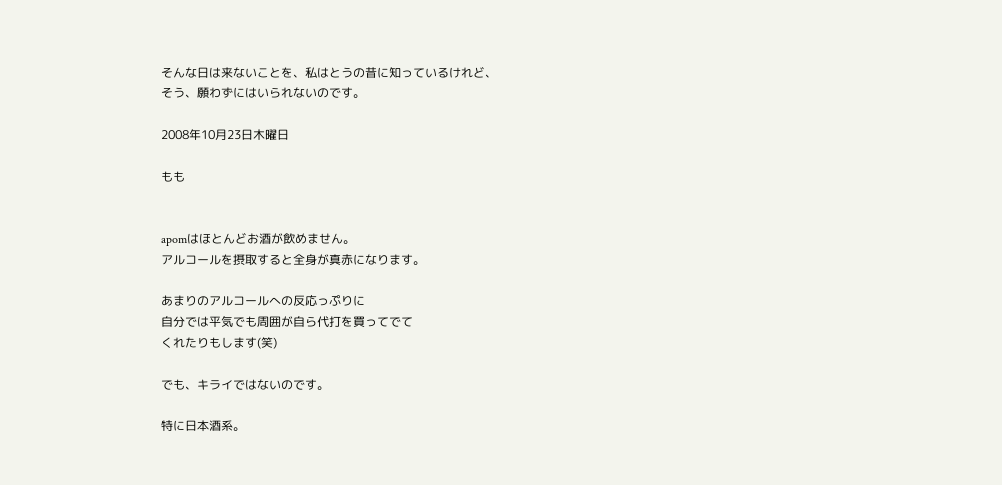そんな日は来ないことを、私はとうの昔に知っているけれど、
そう、願わずにはいられないのです。

2008年10月23日木曜日

もも


apomはほとんどお酒が飲めません。
アルコールを摂取すると全身が真赤になります。

あまりのアルコールへの反応っぷりに
自分では平気でも周囲が自ら代打を買ってでて
くれたりもします(笑)

でも、キライではないのです。

特に日本酒系。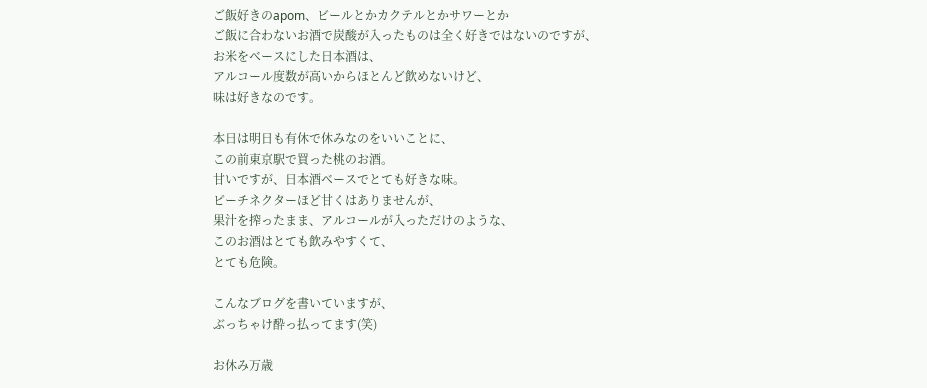ご飯好きのapom、ビールとかカクテルとかサワーとか
ご飯に合わないお酒で炭酸が入ったものは全く好きではないのですが、
お米をベースにした日本酒は、
アルコール度数が高いからほとんど飲めないけど、
味は好きなのです。

本日は明日も有休で休みなのをいいことに、
この前東京駅で買った桃のお酒。
甘いですが、日本酒ベースでとても好きな味。
ピーチネクターほど甘くはありませんが、
果汁を搾ったまま、アルコールが入っただけのような、
このお酒はとても飲みやすくて、
とても危険。

こんなブログを書いていますが、
ぶっちゃけ酔っ払ってます(笑)

お休み万歳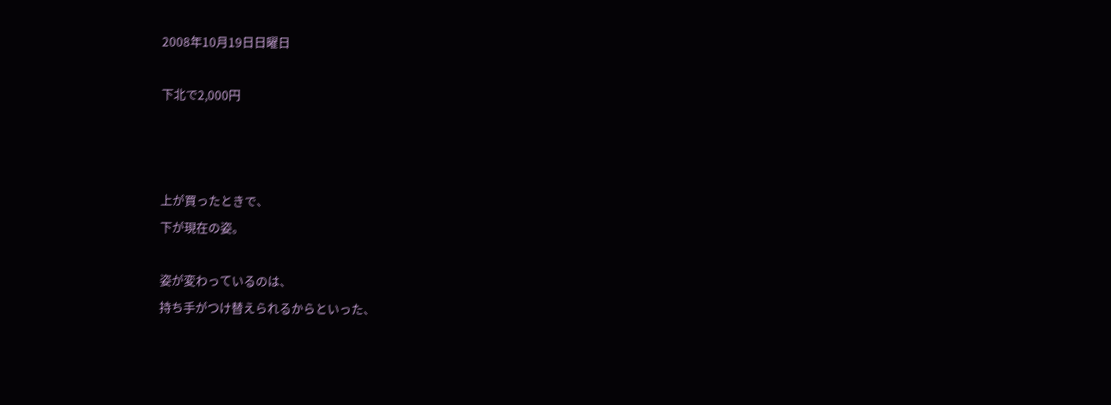2008年10月19日日曜日

下北で2,000円



上が買ったときで、
下が現在の姿。

姿が変わっているのは、
持ち手がつけ替えられるからといった、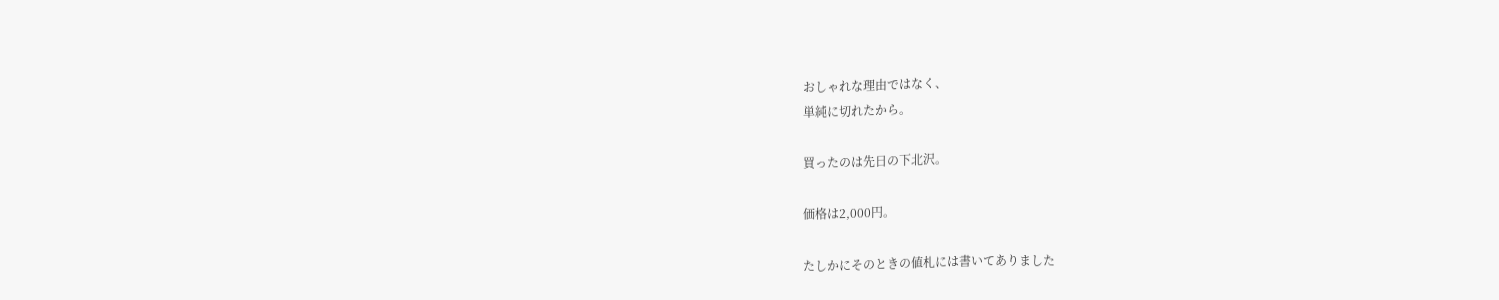おしゃれな理由ではなく、
単純に切れたから。

買ったのは先日の下北沢。

価格は2,000円。

たしかにそのときの値札には書いてありました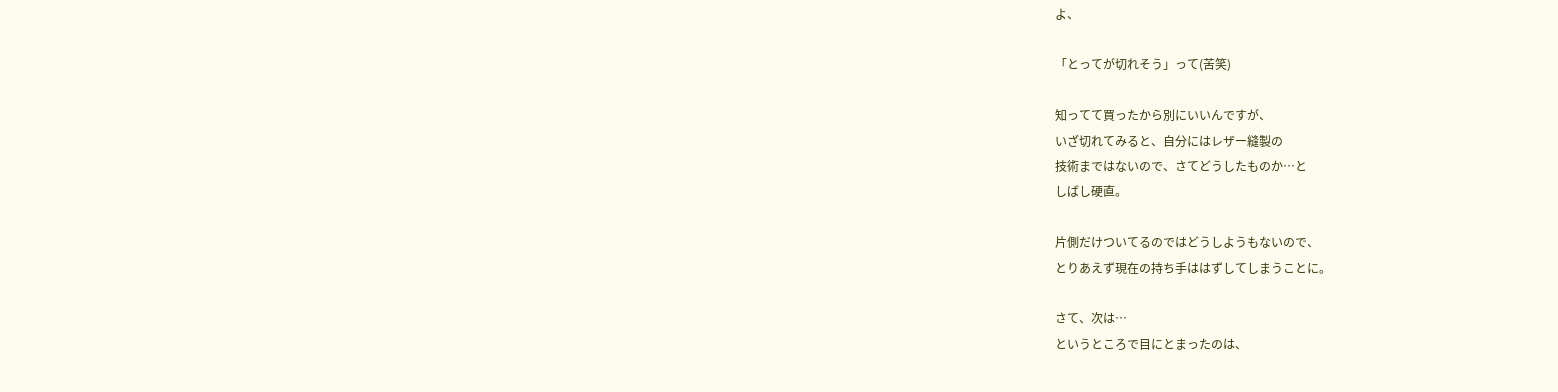よ、

「とってが切れそう」って(苦笑)

知ってて買ったから別にいいんですが、
いざ切れてみると、自分にはレザー縫製の
技術まではないので、さてどうしたものか…と
しばし硬直。

片側だけついてるのではどうしようもないので、
とりあえず現在の持ち手ははずしてしまうことに。

さて、次は…
というところで目にとまったのは、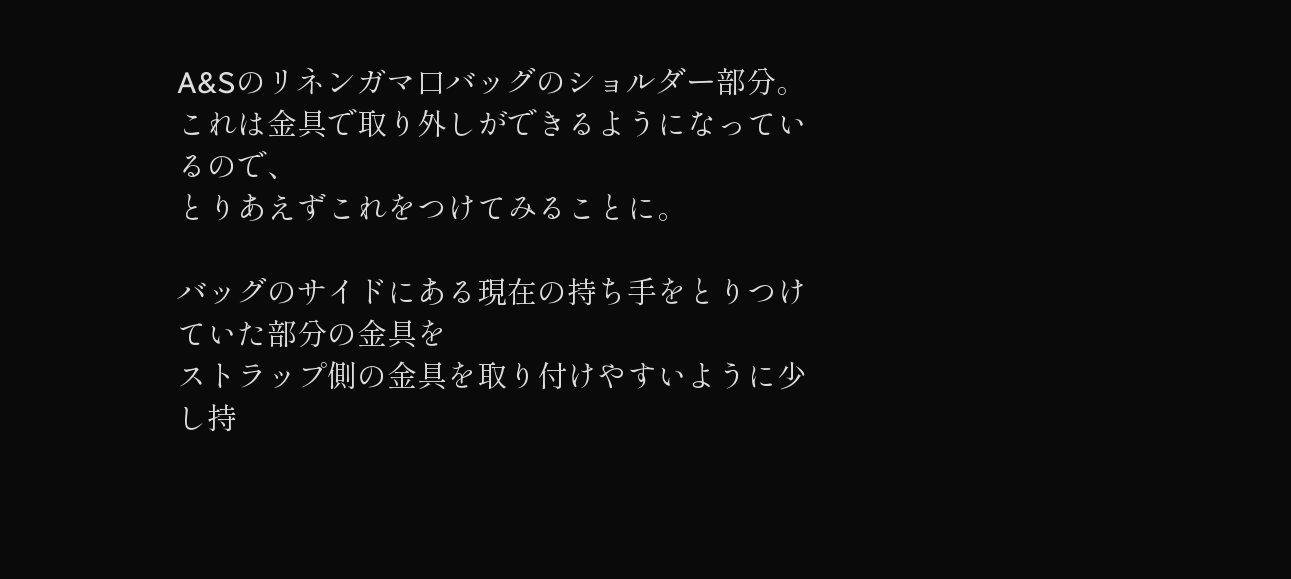A&Sのリネンガマ口バッグのショルダー部分。
これは金具で取り外しができるようになっているので、
とりあえずこれをつけてみることに。

バッグのサイドにある現在の持ち手をとりつけていた部分の金具を
ストラップ側の金具を取り付けやすいように少し持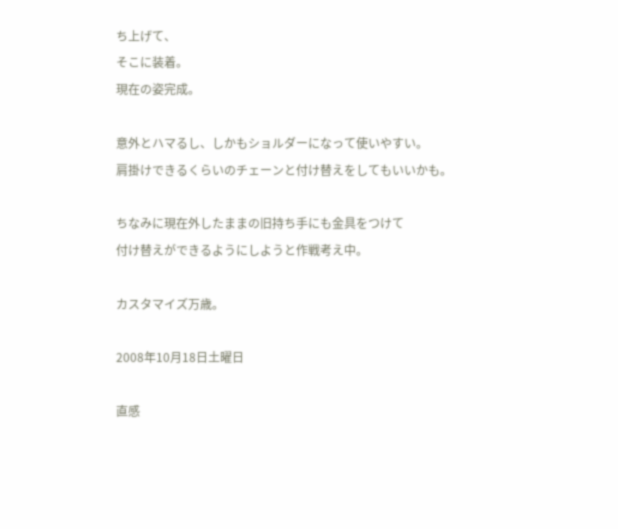ち上げて、
そこに装着。
現在の姿完成。

意外とハマるし、しかもショルダーになって使いやすい。
肩掛けできるくらいのチェーンと付け替えをしてもいいかも。

ちなみに現在外したままの旧持ち手にも金具をつけて
付け替えができるようにしようと作戦考え中。

カスタマイズ万歳。

2008年10月18日土曜日

直感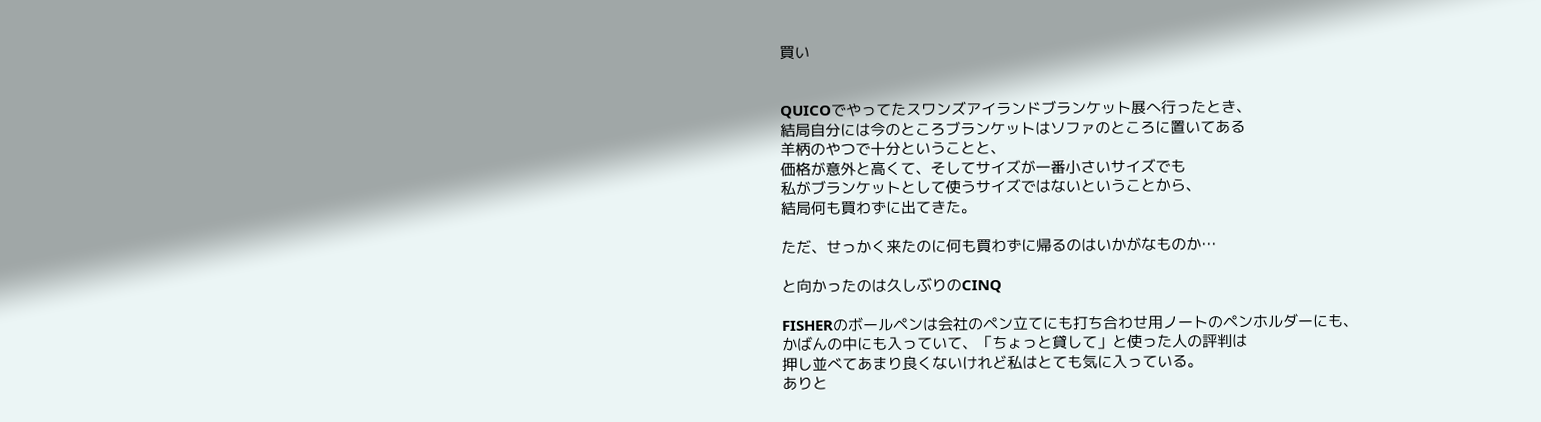買い


QUICOでやってたスワンズアイランドブランケット展へ行ったとき、
結局自分には今のところブランケットはソファのところに置いてある
羊柄のやつで十分ということと、
価格が意外と高くて、そしてサイズが一番小さいサイズでも
私がブランケットとして使うサイズではないということから、
結局何も買わずに出てきた。

ただ、せっかく来たのに何も買わずに帰るのはいかがなものか…

と向かったのは久しぶりのCINQ

FISHERのボールペンは会社のペン立てにも打ち合わせ用ノートのペンホルダーにも、
かばんの中にも入っていて、「ちょっと貸して」と使った人の評判は
押し並べてあまり良くないけれど私はとても気に入っている。
ありと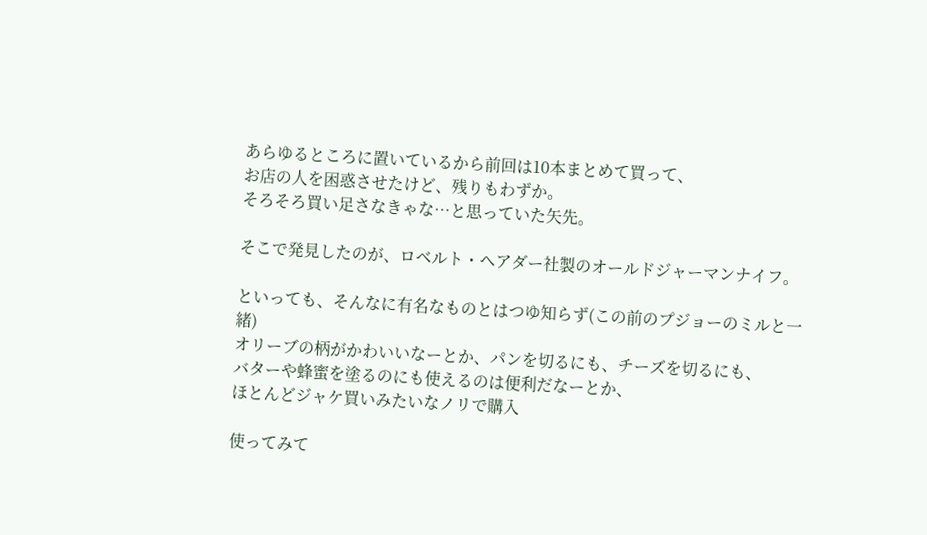あらゆるところに置いているから前回は10本まとめて買って、
お店の人を困惑させたけど、残りもわずか。
そろそろ買い足さなきゃな…と思っていた矢先。

そこで発見したのが、ロベルト・ヘアダー社製のオールドジャーマンナイフ。

といっても、そんなに有名なものとはつゆ知らず(この前のプジョーのミルと一緒)
オリーブの柄がかわいいなーとか、パンを切るにも、チーズを切るにも、
バターや蜂蜜を塗るのにも使えるのは便利だなーとか、
ほとんどジャケ買いみたいなノリで購入

使ってみて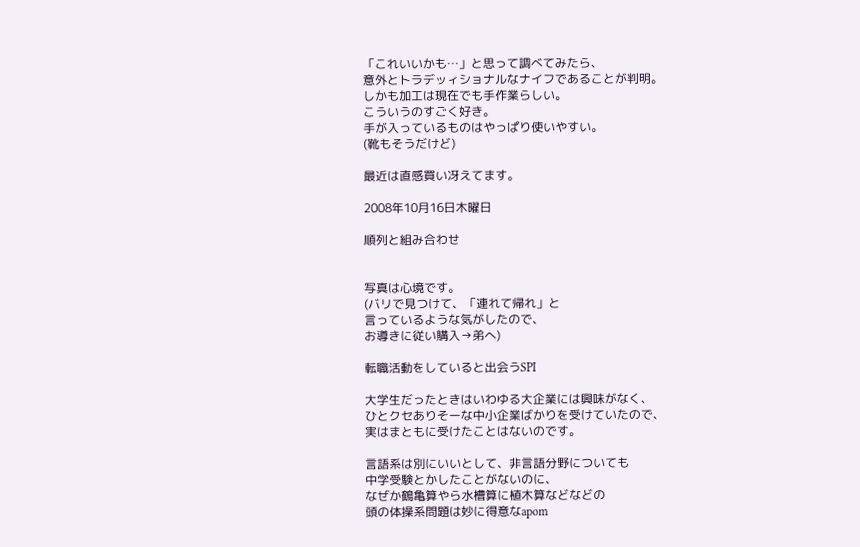「これいいかも…」と思って調べてみたら、
意外とトラデッィショナルなナイフであることが判明。
しかも加工は現在でも手作業らしい。
こういうのすごく好き。
手が入っているものはやっぱり使いやすい。
(靴もそうだけど)

最近は直感買い冴えてます。

2008年10月16日木曜日

順列と組み合わせ


写真は心境です。
(バリで見つけて、「連れて帰れ」と
言っているような気がしたので、
お導きに従い購入→弟へ)

転職活動をしていると出会うSPI

大学生だったときはいわゆる大企業には興味がなく、
ひとクセありそーな中小企業ばかりを受けていたので、
実はまともに受けたことはないのです。

言語系は別にいいとして、非言語分野についても
中学受験とかしたことがないのに、
なぜか鶴亀算やら水槽算に植木算などなどの
頭の体操系問題は妙に得意なapom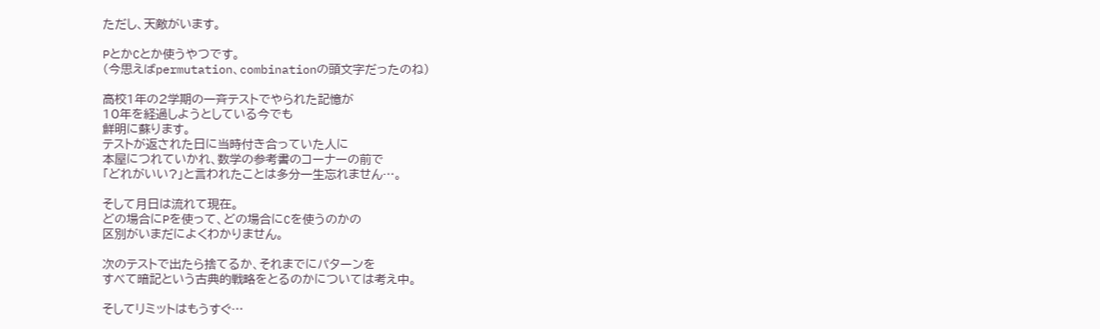ただし、天敵がいます。

PとかCとか使うやつです。
(今思えばpermutation、combinationの頭文字だったのね)

高校1年の2学期の一斉テストでやられた記憶が
10年を経過しようとしている今でも
鮮明に蘇ります。
テストが返された日に当時付き合っていた人に
本屋につれていかれ、数学の参考書のコーナーの前で
「どれがいい?」と言われたことは多分一生忘れません…。

そして月日は流れて現在。
どの場合にPを使って、どの場合にCを使うのかの
区別がいまだによくわかりません。

次のテストで出たら捨てるか、それまでにパターンを
すべて暗記という古典的戦略をとるのかについては考え中。

そしてリミットはもうすぐ…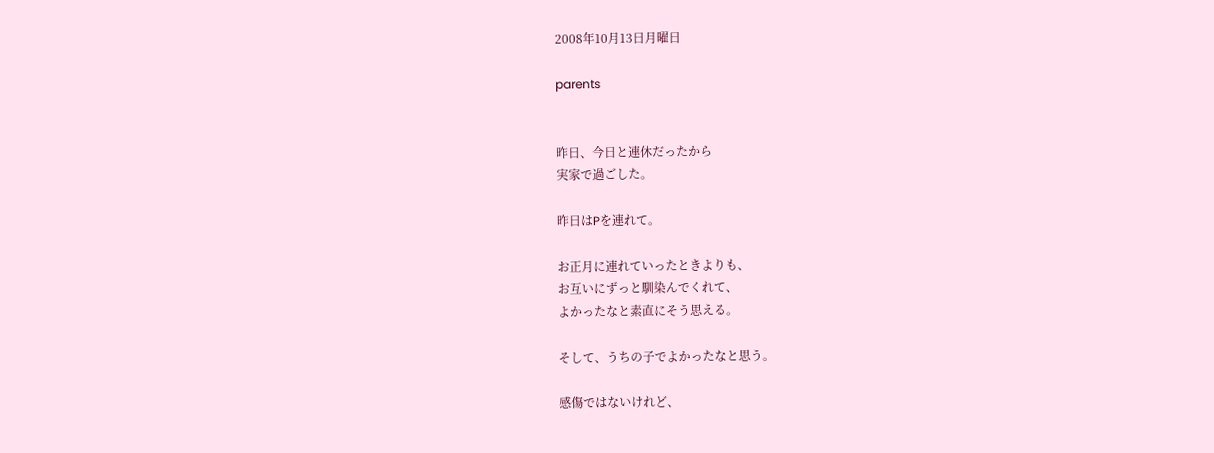2008年10月13日月曜日

parents


昨日、今日と連休だったから
実家で過ごした。

昨日はPを連れて。

お正月に連れていったときよりも、
お互いにずっと馴染んでくれて、
よかったなと素直にそう思える。

そして、うちの子でよかったなと思う。

感傷ではないけれど、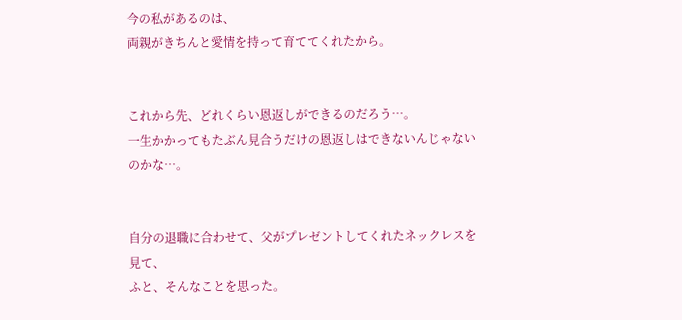今の私があるのは、
両親がきちんと愛情を持って育ててくれたから。


これから先、どれくらい恩返しができるのだろう…。
一生かかってもたぶん見合うだけの恩返しはできないんじゃないのかな…。


自分の退職に合わせて、父がプレゼントしてくれたネックレスを見て、
ふと、そんなことを思った。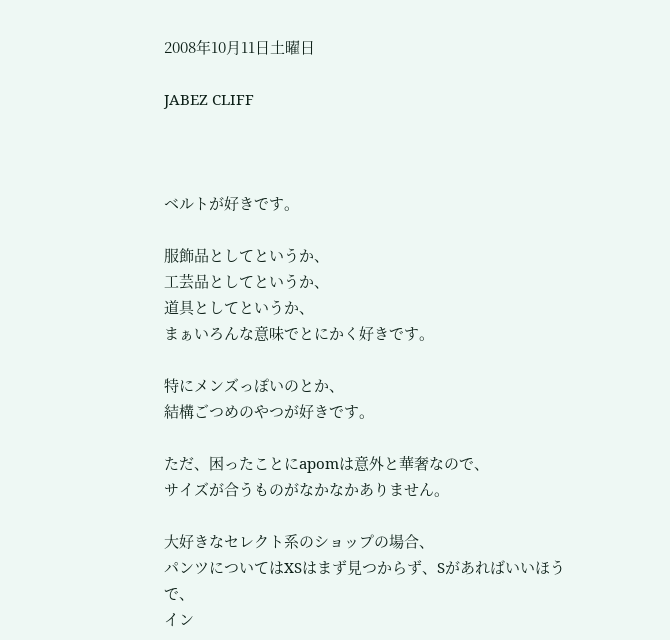2008年10月11日土曜日

JABEZ CLIFF



ベルトが好きです。

服飾品としてというか、
工芸品としてというか、
道具としてというか、
まぁいろんな意味でとにかく好きです。

特にメンズっぽいのとか、
結構ごつめのやつが好きです。

ただ、困ったことにapomは意外と華奢なので、
サイズが合うものがなかなかありません。

大好きなセレクト系のショップの場合、
パンツについてはXSはまず見つからず、Sがあればいいほうで、
イン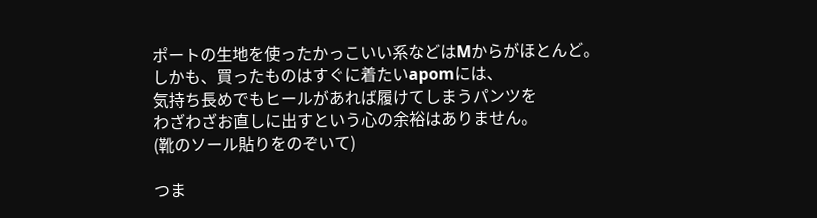ポートの生地を使ったかっこいい系などはMからがほとんど。
しかも、買ったものはすぐに着たいapomには、
気持ち長めでもヒールがあれば履けてしまうパンツを
わざわざお直しに出すという心の余裕はありません。
(靴のソール貼りをのぞいて)

つま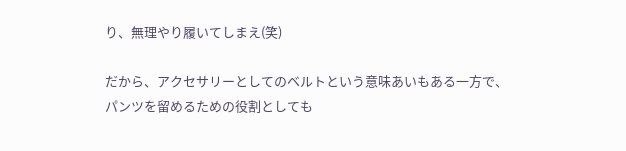り、無理やり履いてしまえ(笑)

だから、アクセサリーとしてのベルトという意味あいもある一方で、
パンツを留めるための役割としても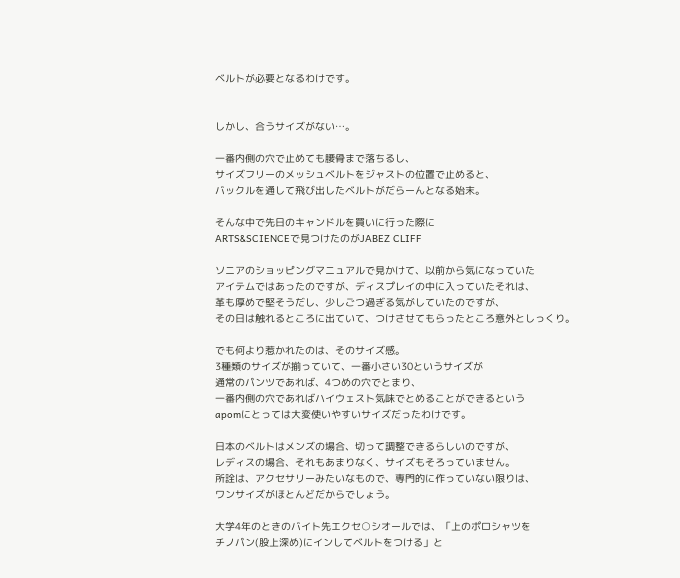ベルトが必要となるわけです。


しかし、合うサイズがない…。

一番内側の穴で止めても腰骨まで落ちるし、
サイズフリーのメッシュベルトをジャストの位置で止めると、
バックルを通して飛び出したベルトがだらーんとなる始末。

そんな中で先日のキャンドルを買いに行った際に
ARTS&SCIENCEで見つけたのがJABEZ CLIFF

ソニアのショッピングマニュアルで見かけて、以前から気になっていた
アイテムではあったのですが、ディスプレイの中に入っていたそれは、
革も厚めで堅そうだし、少しごつ過ぎる気がしていたのですが、
その日は触れるところに出ていて、つけさせてもらったところ意外としっくり。

でも何より惹かれたのは、そのサイズ感。
3種類のサイズが揃っていて、一番小さい30というサイズが
通常のパンツであれば、4つめの穴でとまり、
一番内側の穴であればハイウェスト気味でとめることができるという
apomにとっては大変使いやすいサイズだったわけです。

日本のベルトはメンズの場合、切って調整できるらしいのですが、
レディスの場合、それもあまりなく、サイズもそろっていません。
所詮は、アクセサリーみたいなもので、専門的に作っていない限りは、
ワンサイズがほとんどだからでしょう。

大学4年のときのバイト先エクセ○シオールでは、「上のポロシャツを
チノパン(股上深め)にインしてベルトをつける」と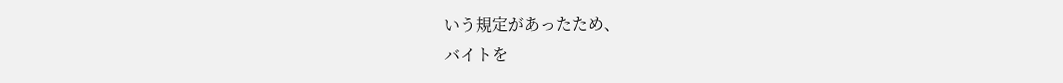いう規定があったため、
バイトを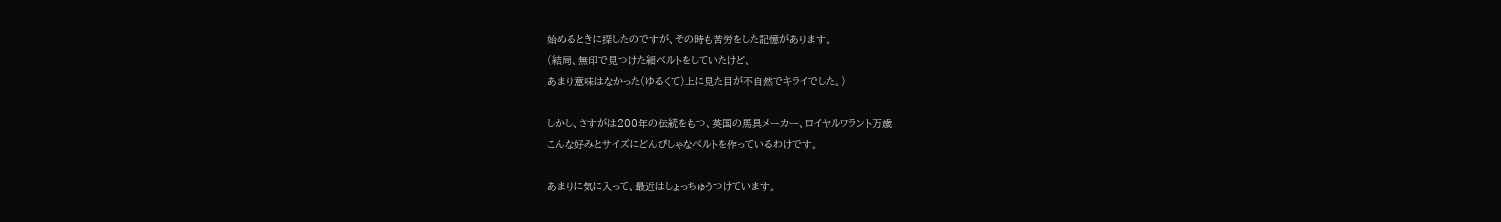始めるときに探したのですが、その時も苦労をした記憶があります。
(結局、無印で見つけた細ベルトをしていたけど、
あまり意味はなかった(ゆるくて)上に見た目が不自然でキライでした。)

しかし、さすがは200年の伝統をもつ、英国の馬具メーカー、ロイヤルワラント万歳
こんな好みとサイズにどんぴしゃなベルトを作っているわけです。

あまりに気に入って、最近はしょっちゅうつけています。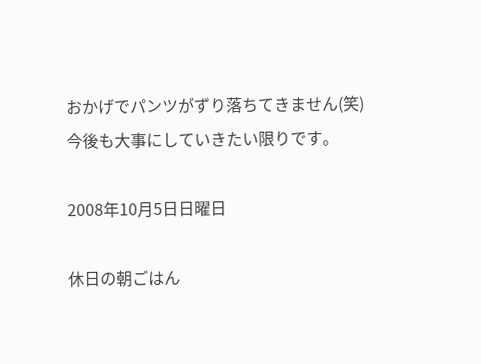おかげでパンツがずり落ちてきません(笑)
今後も大事にしていきたい限りです。

2008年10月5日日曜日

休日の朝ごはん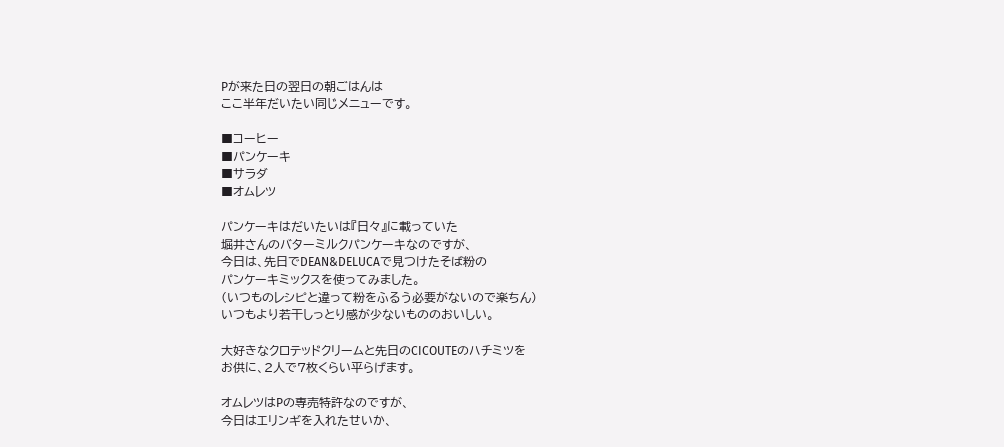Pが来た日の翌日の朝ごはんは
ここ半年だいたい同じメニューです。

■コーヒー
■パンケーキ
■サラダ
■オムレツ

パンケーキはだいたいは『日々』に載っていた
堀井さんのバターミルクパンケーキなのですが、
今日は、先日でDEAN&DELUCAで見つけたそば粉の
パンケーキミックスを使ってみました。
(いつものレシピと違って粉をふるう必要がないので楽ちん)
いつもより若干しっとり感が少ないもののおいしい。

大好きなクロテッドクリームと先日のCICOUTEのハチミツを
お供に、2人で7枚くらい平らげます。

オムレツはPの専売特許なのですが、
今日はエリンギを入れたせいか、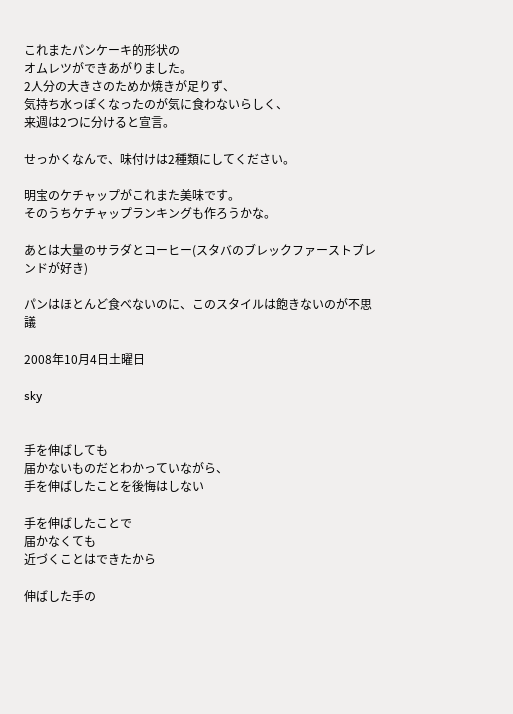これまたパンケーキ的形状の
オムレツができあがりました。
2人分の大きさのためか焼きが足りず、
気持ち水っぽくなったのが気に食わないらしく、
来週は2つに分けると宣言。

せっかくなんで、味付けは2種類にしてください。

明宝のケチャップがこれまた美味です。
そのうちケチャップランキングも作ろうかな。

あとは大量のサラダとコーヒー(スタバのブレックファーストブレンドが好き)

パンはほとんど食べないのに、このスタイルは飽きないのが不思議

2008年10月4日土曜日

sky


手を伸ばしても
届かないものだとわかっていながら、
手を伸ばしたことを後悔はしない

手を伸ばしたことで
届かなくても
近づくことはできたから

伸ばした手の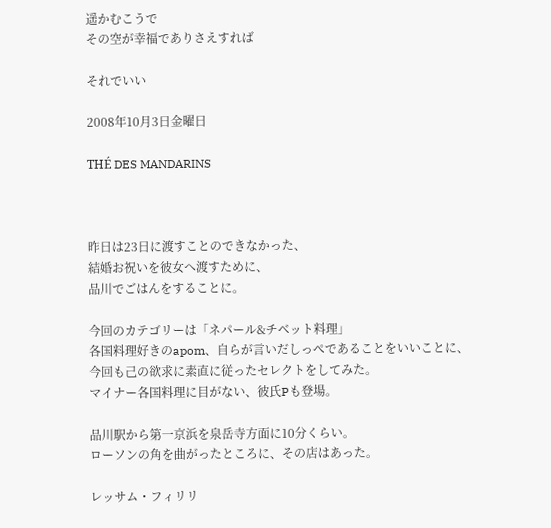遥かむこうで
その空が幸福でありさえすれば

それでいい

2008年10月3日金曜日

THÉ DES MANDARINS



昨日は23日に渡すことのできなかった、
結婚お祝いを彼女へ渡すために、
品川でごはんをすることに。

今回のカテゴリーは「ネパール&チベット料理」
各国料理好きのapom、自らが言いだしっぺであることをいいことに、
今回も己の欲求に素直に従ったセレクトをしてみた。
マイナー各国料理に目がない、彼氏Pも登場。

品川駅から第一京浜を泉岳寺方面に10分くらい。
ローソンの角を曲がったところに、その店はあった。

レッサム・フィリリ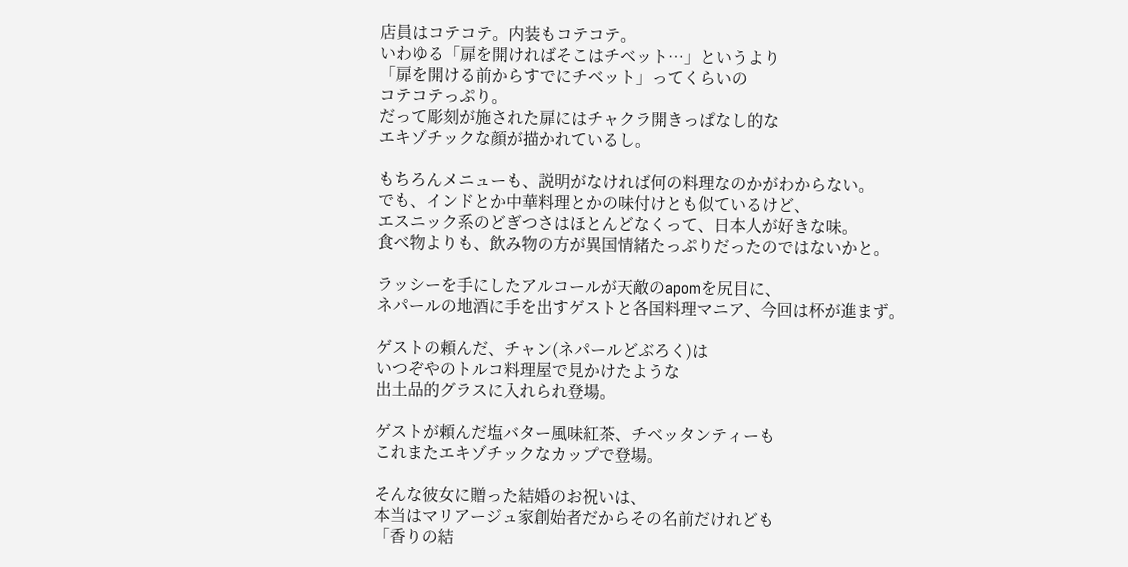店員はコテコテ。内装もコテコテ。
いわゆる「扉を開ければそこはチベット…」というより
「扉を開ける前からすでにチベット」ってくらいの
コテコテっぷり。
だって彫刻が施された扉にはチャクラ開きっぱなし的な
エキゾチックな顔が描かれているし。

もちろんメニューも、説明がなければ何の料理なのかがわからない。
でも、インドとか中華料理とかの味付けとも似ているけど、
エスニック系のどぎつさはほとんどなくって、日本人が好きな味。
食べ物よりも、飲み物の方が異国情緒たっぷりだったのではないかと。

ラッシーを手にしたアルコールが天敵のapomを尻目に、
ネパールの地酒に手を出すゲストと各国料理マニア、今回は杯が進まず。

ゲストの頼んだ、チャン(ネパールどぶろく)は
いつぞやのトルコ料理屋で見かけたような
出土品的グラスに入れられ登場。

ゲストが頼んだ塩バター風味紅茶、チベッタンティーも
これまたエキゾチックなカップで登場。

そんな彼女に贈った結婚のお祝いは、
本当はマリアージュ家創始者だからその名前だけれども
「香りの結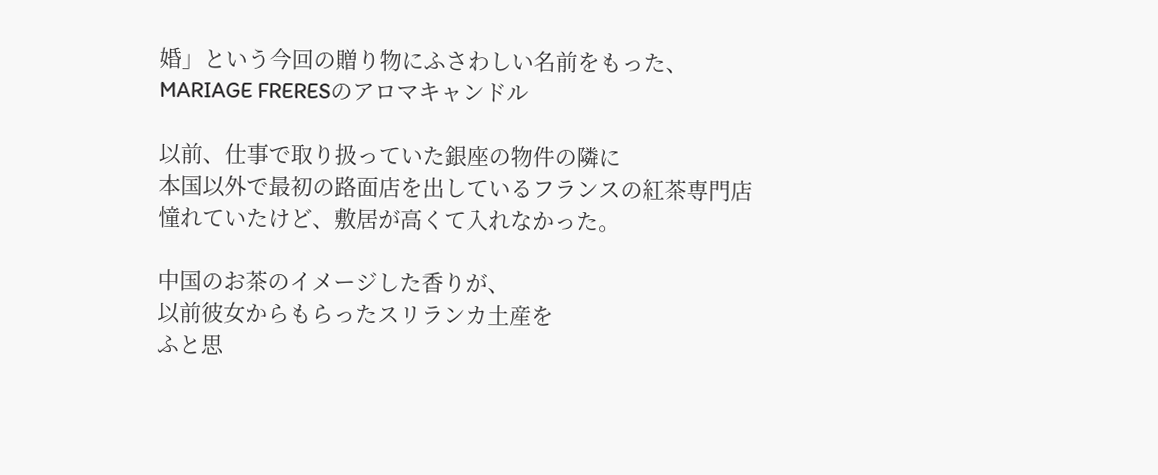婚」という今回の贈り物にふさわしい名前をもった、
MARIAGE FRERESのアロマキャンドル

以前、仕事で取り扱っていた銀座の物件の隣に
本国以外で最初の路面店を出しているフランスの紅茶専門店
憧れていたけど、敷居が高くて入れなかった。

中国のお茶のイメージした香りが、
以前彼女からもらったスリランカ土産を
ふと思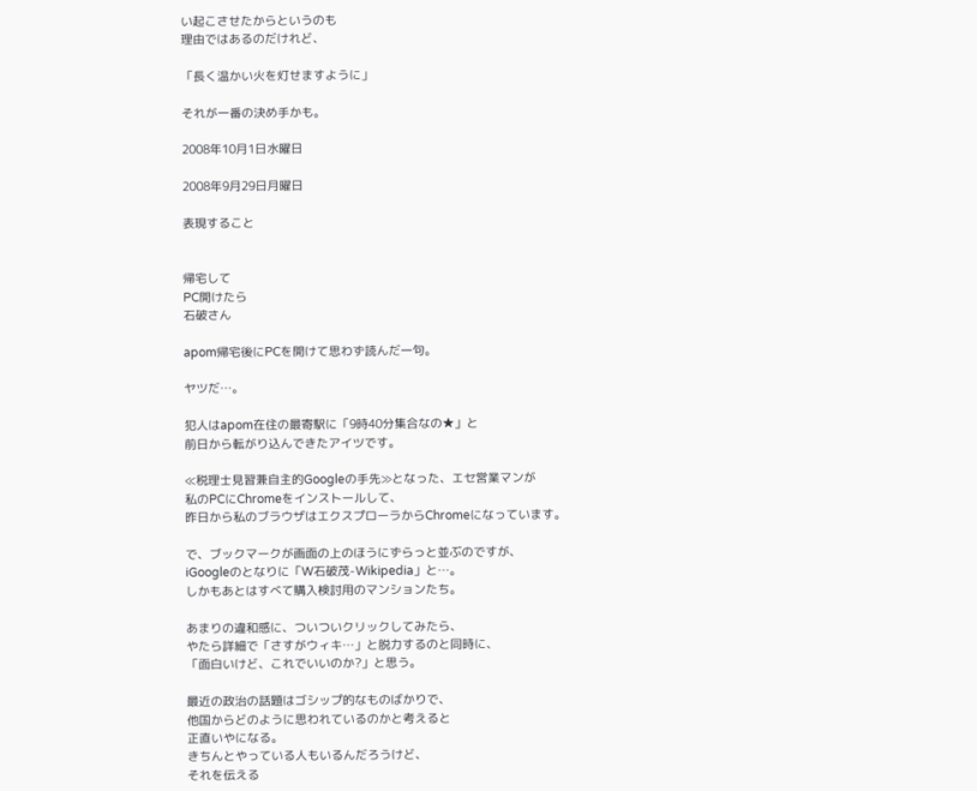い起こさせたからというのも
理由ではあるのだけれど、

「長く温かい火を灯せますように」

それが一番の決め手かも。

2008年10月1日水曜日

2008年9月29日月曜日

表現すること


帰宅して
PC開けたら
石破さん

apom帰宅後にPCを開けて思わず読んだ一句。

ヤツだ…。

犯人はapom在住の最寄駅に「9時40分集合なの★」と
前日から転がり込んできたアイツです。

≪税理士見習兼自主的Googleの手先≫となった、エセ営業マンが
私のPCにChromeをインストールして、
昨日から私のブラウザはエクスプローラからChromeになっています。

で、ブックマークが画面の上のほうにずらっと並ぶのですが、
iGoogleのとなりに「W石破茂-Wikipedia」と…。
しかもあとはすべて購入検討用のマンションたち。

あまりの違和感に、ついついクリックしてみたら、
やたら詳細で「さすがウィキ…」と脱力するのと同時に、
「面白いけど、これでいいのか?」と思う。

最近の政治の話題はゴシップ的なものばかりで、
他国からどのように思われているのかと考えると
正直いやになる。
きちんとやっている人もいるんだろうけど、
それを伝える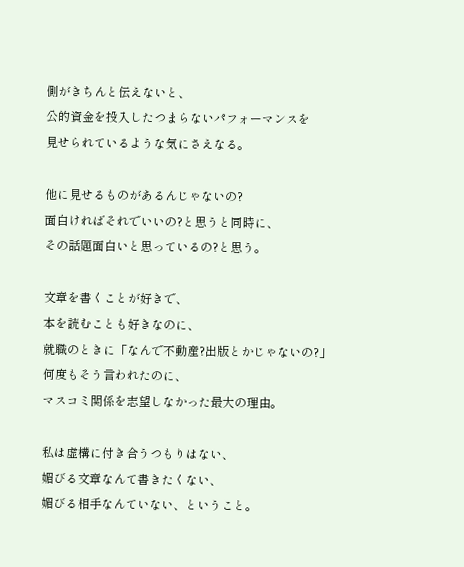側がきちんと伝えないと、
公的資金を投入したつまらないパフォーマンスを
見せられているような気にさえなる。

他に見せるものがあるんじゃないの?
面白ければそれでいいの?と思うと同時に、
その話題面白いと思っているの?と思う。

文章を書くことが好きで、
本を読むことも好きなのに、
就職のときに「なんで不動産?出版とかじゃないの?」
何度もそう言われたのに、
マスコミ関係を志望しなかった最大の理由。

私は虚構に付き合うつもりはない、
媚びる文章なんて書きたくない、
媚びる相手なんていない、ということ。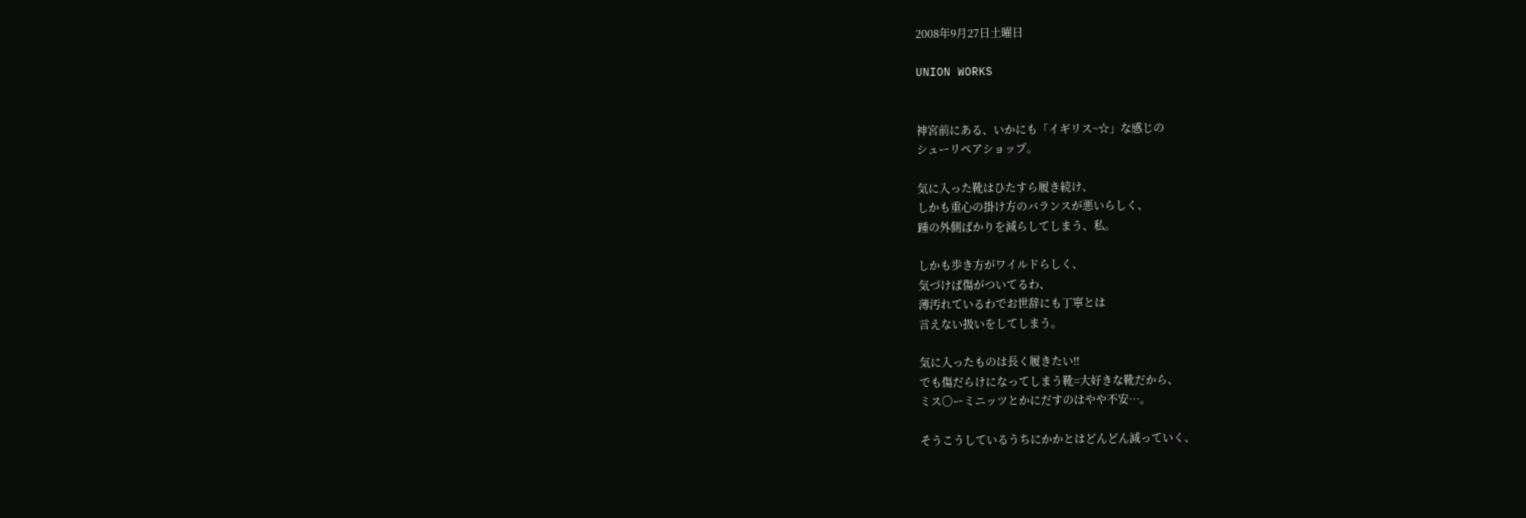2008年9月27日土曜日

UNION WORKS


神宮前にある、いかにも「イギリス~☆」な感じの
シューリペアショップ。

気に入った靴はひたすら履き続け、
しかも重心の掛け方のバランスが悪いらしく、
踵の外側ばかりを減らしてしまう、私。

しかも歩き方がワイルドらしく、
気づけば傷がついてるわ、
薄汚れているわでお世辞にも丁寧とは
言えない扱いをしてしまう。

気に入ったものは長く履きたい!!
でも傷だらけになってしまう靴=大好きな靴だから、
ミス〇ーミニッツとかにだすのはやや不安…。

そうこうしているうちにかかとはどんどん減っていく、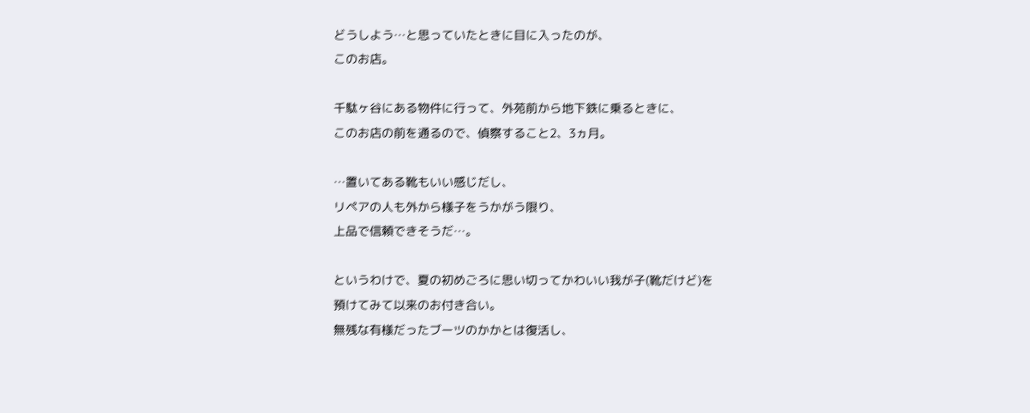どうしよう…と思っていたときに目に入ったのが、
このお店。

千駄ヶ谷にある物件に行って、外苑前から地下鉄に乗るときに、
このお店の前を通るので、偵察すること2、3ヵ月。

…置いてある靴もいい感じだし、
リペアの人も外から様子をうかがう限り、
上品で信頼できそうだ…。

というわけで、夏の初めごろに思い切ってかわいい我が子(靴だけど)を
預けてみて以来のお付き合い。
無残な有様だったブーツのかかとは復活し、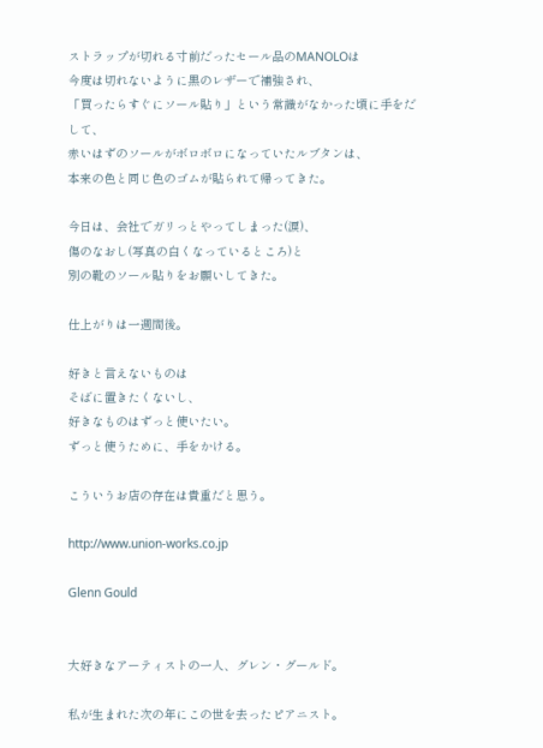ストラップが切れる寸前だったセール品のMANOLOは
今度は切れないように黒のレザーで補強され、
「買ったらすぐにソール貼り」という常識がなかった頃に手をだして、
赤いはずのソールがボロボロになっていたルブタンは、
本来の色と同じ色のゴムが貼られて帰ってきた。

今日は、会社でガリっとやってしまった(涙)、
傷のなおし(写真の白くなっているところ)と
別の靴のソール貼りをお願いしてきた。

仕上がりは一週間後。

好きと言えないものは
そばに置きたくないし、
好きなものはずっと使いたい。
ずっと使うために、手をかける。

こういうお店の存在は貴重だと思う。

http://www.union-works.co.jp

Glenn Gould


大好きなアーティストの一人、グレン・グールド。

私が生まれた次の年にこの世を去ったピアニスト。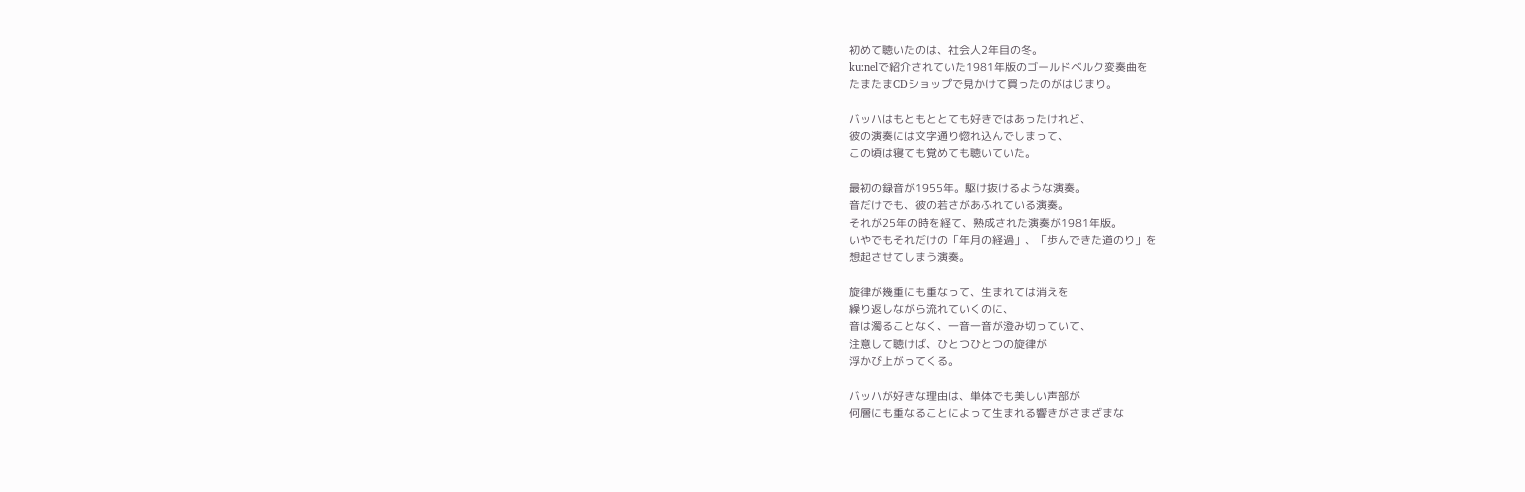初めて聴いたのは、社会人2年目の冬。
ku:nelで紹介されていた1981年版のゴールドベルク変奏曲を
たまたまCDショップで見かけて買ったのがはじまり。

バッハはもともととても好きではあったけれど、
彼の演奏には文字通り惚れ込んでしまって、
この頃は寝ても覚めても聴いていた。

最初の録音が1955年。駆け抜けるような演奏。
音だけでも、彼の若さがあふれている演奏。
それが25年の時を経て、熟成された演奏が1981年版。
いやでもそれだけの「年月の経過」、「歩んできた道のり」を
想起させてしまう演奏。

旋律が幾重にも重なって、生まれては消えを
繰り返しながら流れていくのに、
音は濁ることなく、一音一音が澄み切っていて、
注意して聴けば、ひとつひとつの旋律が
浮かび上がってくる。

バッハが好きな理由は、単体でも美しい声部が
何層にも重なることによって生まれる響きがさまざまな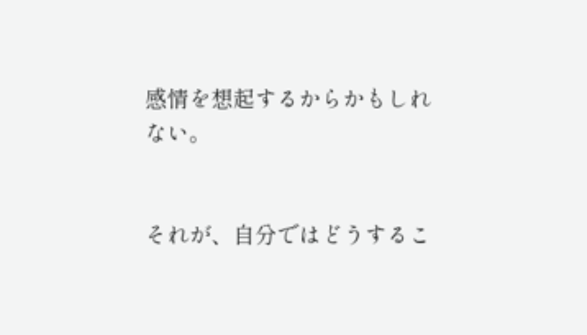感情を想起するからかもしれない。


それが、自分ではどうするこ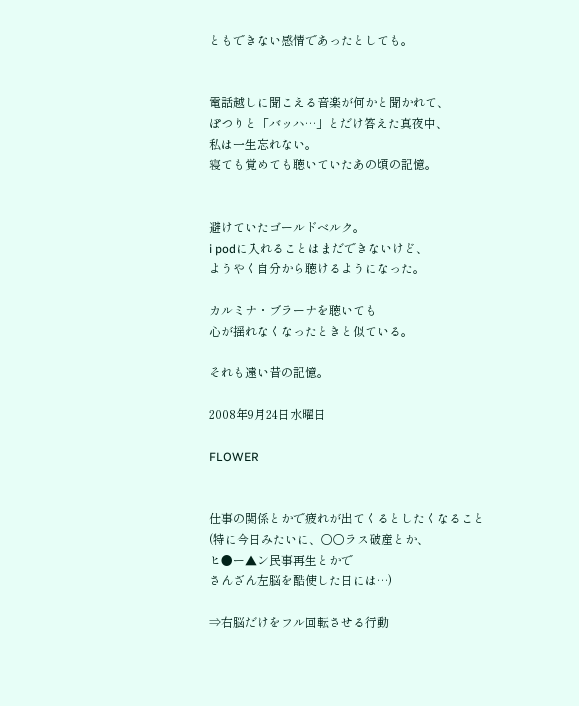ともできない感情であったとしても。


電話越しに聞こえる音楽が何かと聞かれて、
ぽつりと「バッハ…」とだけ答えた真夜中、
私は一生忘れない。
寝ても覚めても聴いていたあの頃の記憶。


避けていたゴールドベルク。
i podに入れることはまだできないけど、
ようやく自分から聴けるようになった。

カルミナ・ブラーナを聴いても
心が揺れなくなったときと似ている。

それも遠い昔の記憶。

2008年9月24日水曜日

FLOWER


仕事の関係とかで疲れが出てくるとしたくなること
(特に今日みたいに、〇〇ラス破産とか、
ヒ●ー▲ン民事再生とかで
さんざん左脳を酷使した日には…)

⇒右脳だけをフル回転させる行動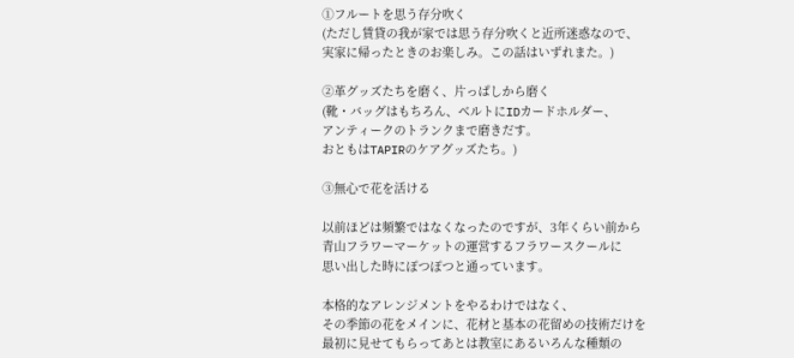①フルートを思う存分吹く
(ただし賃貸の我が家では思う存分吹くと近所迷惑なので、
実家に帰ったときのお楽しみ。この話はいずれまた。)

②革グッズたちを磨く、片っぱしから磨く
(靴・バッグはもちろん、ベルトにIDカードホルダー、
アンティークのトランクまで磨きだす。
おともはTAPIRのケアグッズたち。)

③無心で花を活ける

以前ほどは頻繁ではなくなったのですが、3年くらい前から
青山フラワーマーケットの運営するフラワースクールに
思い出した時にぽつぽつと通っています。

本格的なアレンジメントをやるわけではなく、
その季節の花をメインに、花材と基本の花留めの技術だけを
最初に見せてもらってあとは教室にあるいろんな種類の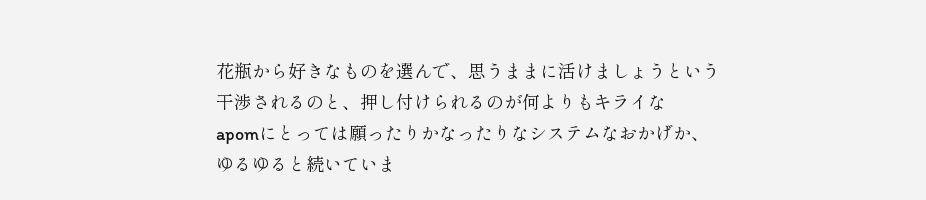花瓶から好きなものを選んで、思うままに活けましょうという
干渉されるのと、押し付けられるのが何よりもキライな
apomにとっては願ったりかなったりなシステムなおかげか、
ゆるゆると続いていま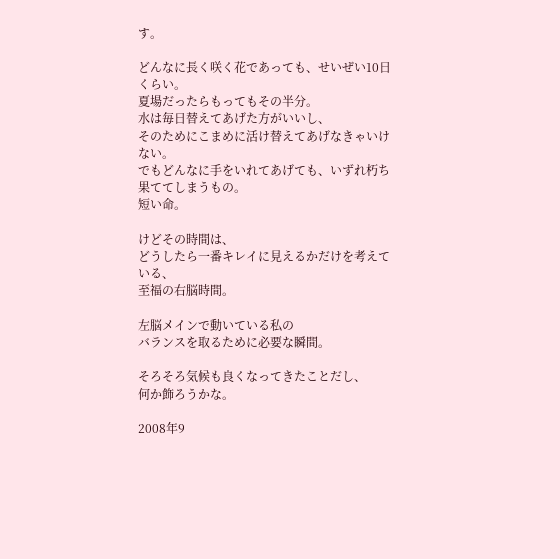す。

どんなに長く咲く花であっても、せいぜい10日くらい。
夏場だったらもってもその半分。
水は毎日替えてあげた方がいいし、
そのためにこまめに活け替えてあげなきゃいけない。
でもどんなに手をいれてあげても、いずれ朽ち果ててしまうもの。
短い命。

けどその時間は、
どうしたら一番キレイに見えるかだけを考えている、
至福の右脳時間。

左脳メインで動いている私の
バランスを取るために必要な瞬間。

そろそろ気候も良くなってきたことだし、
何か飾ろうかな。

2008年9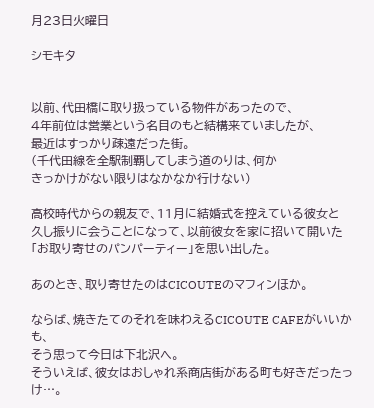月23日火曜日

シモキタ


以前、代田橋に取り扱っている物件があったので、
4年前位は営業という名目のもと結構来ていましたが、
最近はすっかり疎遠だった街。
(千代田線を全駅制覇してしまう道のりは、何か
きっかけがない限りはなかなか行けない)

高校時代からの親友で、11月に結婚式を控えている彼女と
久し振りに会うことになって、以前彼女を家に招いて開いた
「お取り寄せのパンパーティー」を思い出した。

あのとき、取り寄せたのはCICOUTEのマフィンほか。

ならば、焼きたてのそれを味わえるCICOUTE CAFEがいいかも、
そう思って今日は下北沢へ。
そういえば、彼女はおしゃれ系商店街がある町も好きだったっけ…。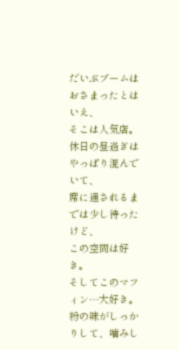だいぶブームはおさまったとはいえ、
そこは人気店。
休日の昼過ぎはやっぱり混んでいて、
席に通されるまでは少し待ったけど、
この空間は好き。
そしてこのマフィン…大好き。
粉の味がしっかりして、噛みし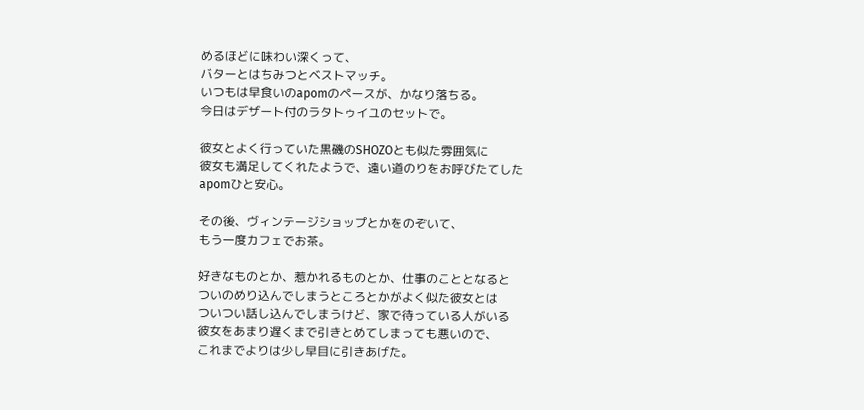めるほどに味わい深くって、
バターとはちみつとベストマッチ。
いつもは早食いのapomのペースが、かなり落ちる。
今日はデザート付のラタトゥイユのセットで。

彼女とよく行っていた黒磯のSHOZOとも似た雰囲気に
彼女も満足してくれたようで、遠い道のりをお呼びたてした
apomひと安心。

その後、ヴィンテージショップとかをのぞいて、
もう一度カフェでお茶。

好きなものとか、惹かれるものとか、仕事のこととなると
ついのめり込んでしまうところとかがよく似た彼女とは
ついつい話し込んでしまうけど、家で待っている人がいる
彼女をあまり遅くまで引きとめてしまっても悪いので、
これまでよりは少し早目に引きあげた。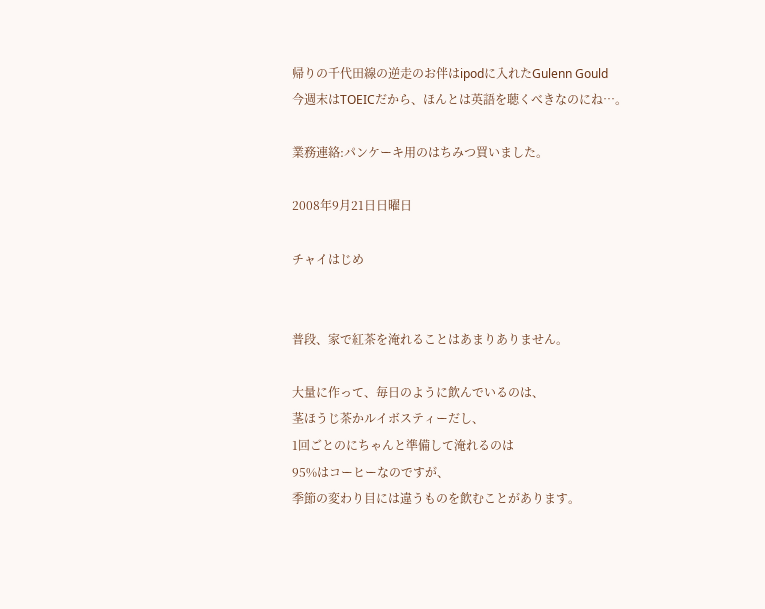帰りの千代田線の逆走のお伴はipodに入れたGulenn Gould
今週末はTOEICだから、ほんとは英語を聴くべきなのにね…。

業務連絡:パンケーキ用のはちみつ買いました。

2008年9月21日日曜日

チャイはじめ


普段、家で紅茶を淹れることはあまりありません。

大量に作って、毎日のように飲んでいるのは、
茎ほうじ茶かルイボスティーだし、
1回ごとのにちゃんと準備して淹れるのは
95%はコーヒーなのですが、
季節の変わり目には違うものを飲むことがあります。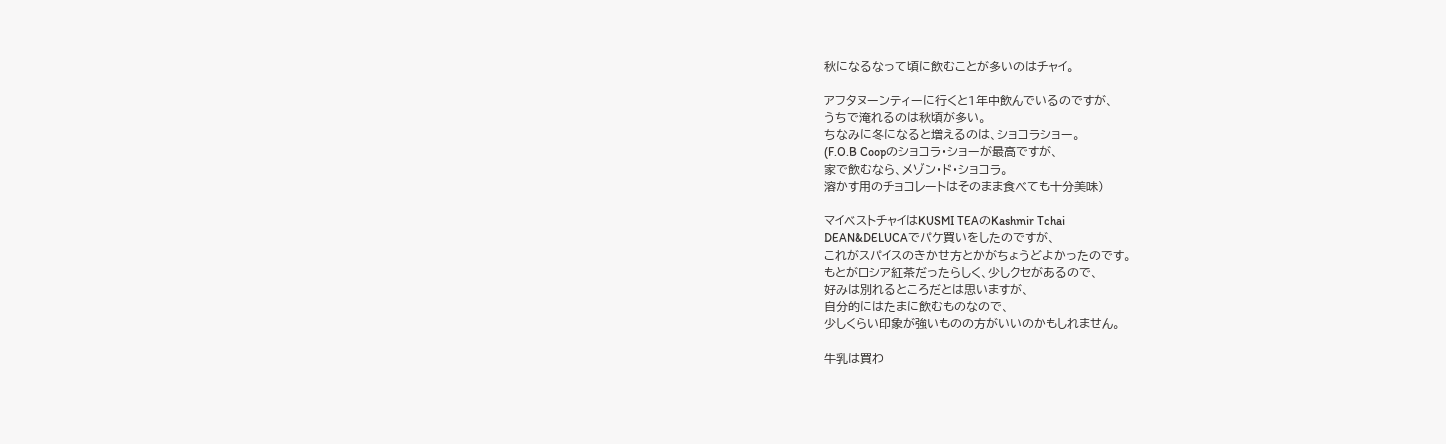秋になるなって頃に飲むことが多いのはチャイ。

アフタヌーンティーに行くと1年中飲んでいるのですが、
うちで淹れるのは秋頃が多い。
ちなみに冬になると増えるのは、ショコラショー。
(F.O.B Coopのショコラ・ショーが最高ですが、
家で飲むなら、メゾン・ド・ショコラ。
溶かす用のチョコレートはそのまま食べても十分美味)

マイベストチャイはKUSMI TEAのKashmir Tchai
DEAN&DELUCAでパケ買いをしたのですが、
これがスパイスのきかせ方とかがちょうどよかったのです。
もとがロシア紅茶だったらしく、少しクセがあるので、
好みは別れるところだとは思いますが、
自分的にはたまに飲むものなので、
少しくらい印象が強いものの方がいいのかもしれません。

牛乳は買わ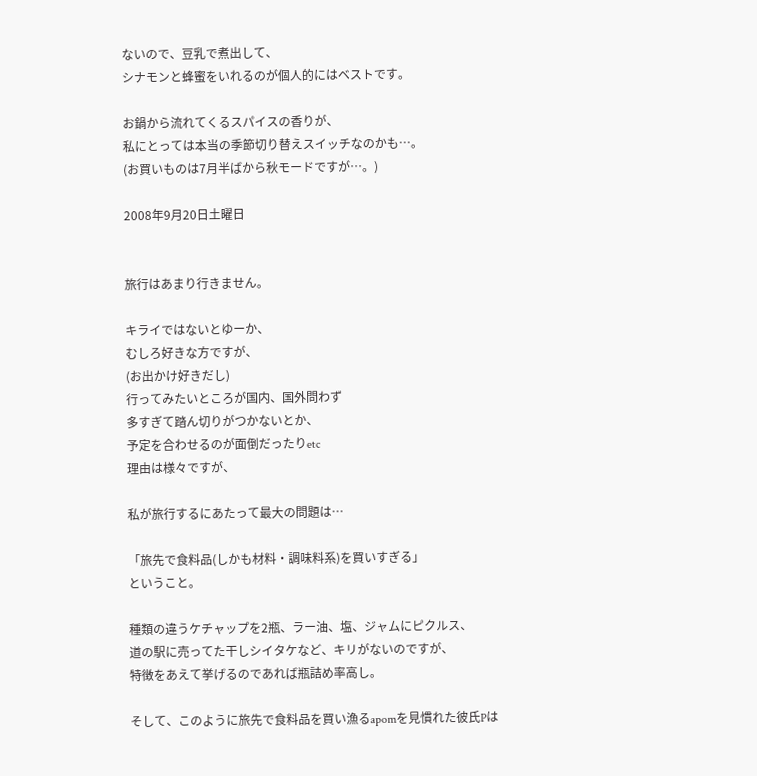ないので、豆乳で煮出して、
シナモンと蜂蜜をいれるのが個人的にはベストです。

お鍋から流れてくるスパイスの香りが、
私にとっては本当の季節切り替えスイッチなのかも…。
(お買いものは7月半ばから秋モードですが…。)

2008年9月20日土曜日


旅行はあまり行きません。

キライではないとゆーか、
むしろ好きな方ですが、
(お出かけ好きだし)
行ってみたいところが国内、国外問わず
多すぎて踏ん切りがつかないとか、
予定を合わせるのが面倒だったりetc
理由は様々ですが、

私が旅行するにあたって最大の問題は…

「旅先で食料品(しかも材料・調味料系)を買いすぎる」
ということ。

種類の違うケチャップを2瓶、ラー油、塩、ジャムにピクルス、
道の駅に売ってた干しシイタケなど、キリがないのですが、
特徴をあえて挙げるのであれば瓶詰め率高し。

そして、このように旅先で食料品を買い漁るapomを見慣れた彼氏Pは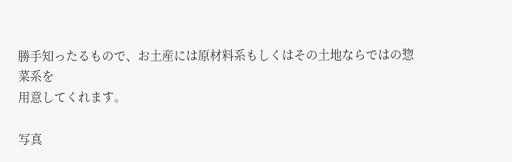勝手知ったるもので、お土産には原材料系もしくはその土地ならではの惣菜系を
用意してくれます。

写真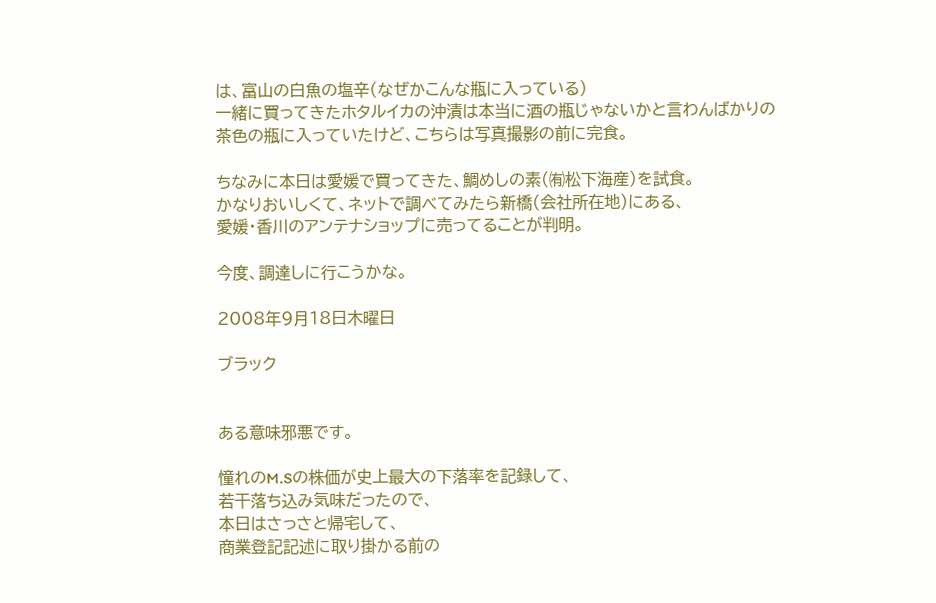は、富山の白魚の塩辛(なぜかこんな瓶に入っている)
一緒に買ってきたホタルイカの沖漬は本当に酒の瓶じゃないかと言わんばかりの
茶色の瓶に入っていたけど、こちらは写真撮影の前に完食。

ちなみに本日は愛媛で買ってきた、鯛めしの素(㈲松下海産)を試食。
かなりおいしくて、ネットで調べてみたら新橋(会社所在地)にある、
愛媛・香川のアンテナショップに売ってることが判明。

今度、調達しに行こうかな。

2008年9月18日木曜日

ブラック


ある意味邪悪です。

憧れのM.Sの株価が史上最大の下落率を記録して、
若干落ち込み気味だったので、
本日はさっさと帰宅して、
商業登記記述に取り掛かる前の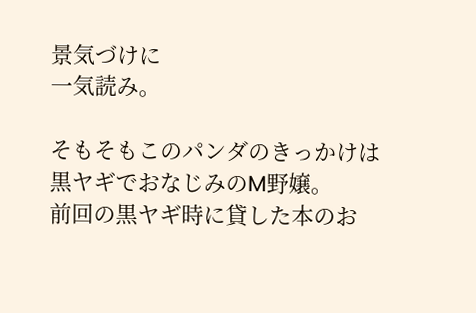景気づけに
一気読み。

そもそもこのパンダのきっかけは
黒ヤギでおなじみのM野嬢。
前回の黒ヤギ時に貸した本のお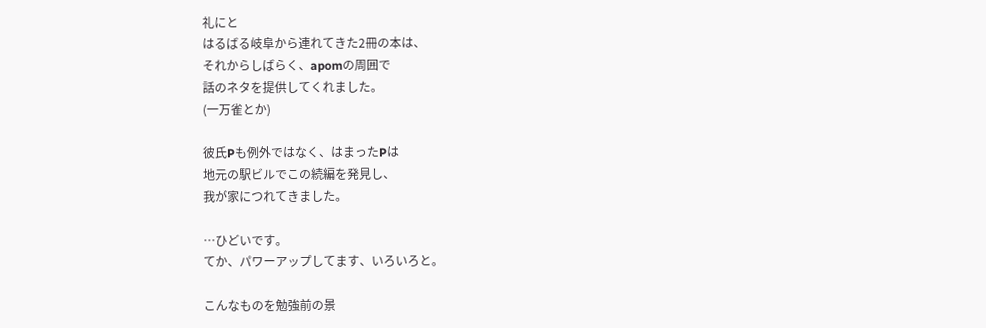礼にと
はるばる岐阜から連れてきた2冊の本は、
それからしばらく、apomの周囲で
話のネタを提供してくれました。
(一万雀とか)

彼氏Pも例外ではなく、はまったPは
地元の駅ビルでこの続編を発見し、
我が家につれてきました。

…ひどいです。
てか、パワーアップしてます、いろいろと。

こんなものを勉強前の景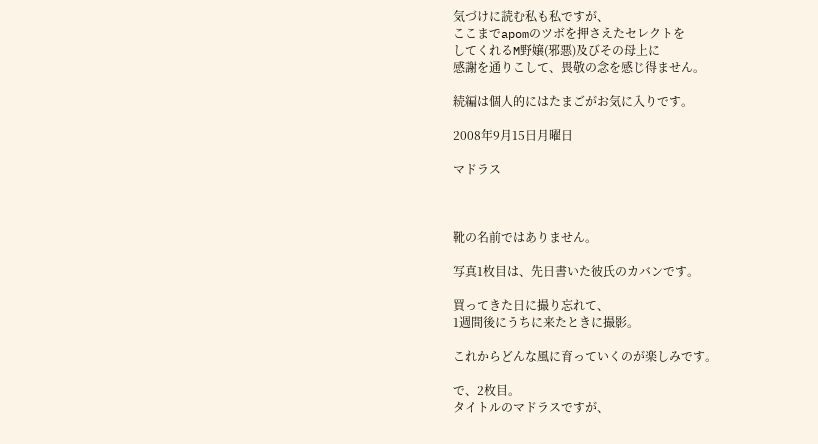気づけに読む私も私ですが、
ここまでapomのツボを押さえたセレクトを
してくれるM野嬢(邪悪)及びその母上に
感謝を通りこして、畏敬の念を感じ得ません。

続編は個人的にはたまごがお気に入りです。

2008年9月15日月曜日

マドラス



靴の名前ではありません。

写真1枚目は、先日書いた彼氏のカバンです。

買ってきた日に撮り忘れて、
1週間後にうちに来たときに撮影。

これからどんな風に育っていくのが楽しみです。

で、2枚目。
タイトルのマドラスですが、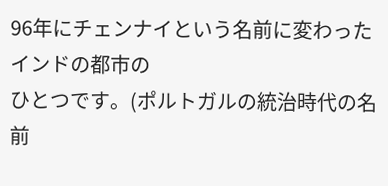96年にチェンナイという名前に変わったインドの都市の
ひとつです。(ポルトガルの統治時代の名前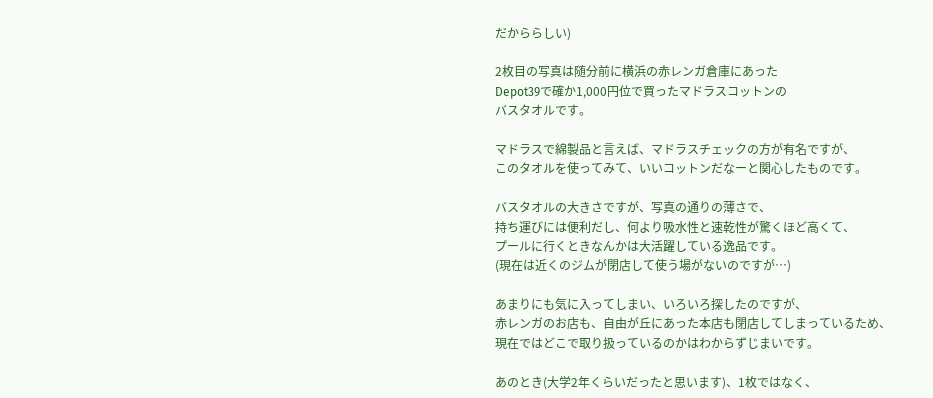だかららしい)

2枚目の写真は随分前に横浜の赤レンガ倉庫にあった
Depot39で確か1,000円位で買ったマドラスコットンの
バスタオルです。

マドラスで綿製品と言えば、マドラスチェックの方が有名ですが、
このタオルを使ってみて、いいコットンだなーと関心したものです。

バスタオルの大きさですが、写真の通りの薄さで、
持ち運びには便利だし、何より吸水性と速乾性が驚くほど高くて、
プールに行くときなんかは大活躍している逸品です。
(現在は近くのジムが閉店して使う場がないのですが…)

あまりにも気に入ってしまい、いろいろ探したのですが、
赤レンガのお店も、自由が丘にあった本店も閉店してしまっているため、
現在ではどこで取り扱っているのかはわからずじまいです。

あのとき(大学2年くらいだったと思います)、1枚ではなく、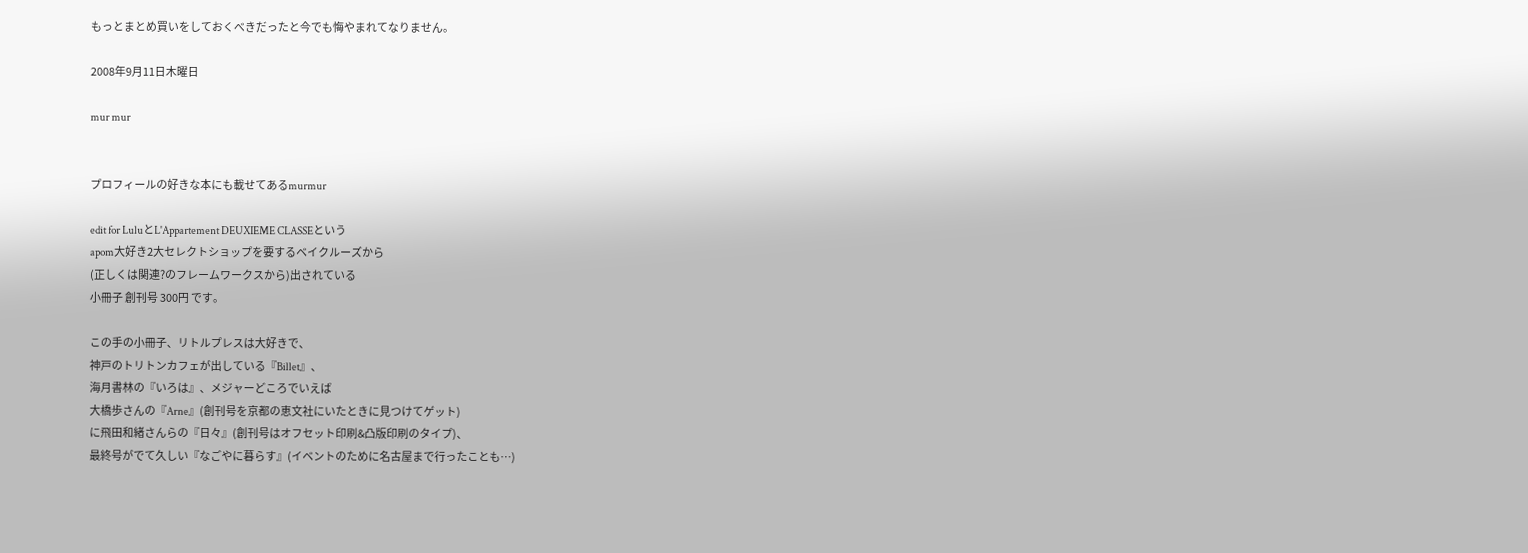もっとまとめ買いをしておくべきだったと今でも悔やまれてなりません。

2008年9月11日木曜日

mur mur


プロフィールの好きな本にも載せてあるmurmur

edit for LuluとL'Appartement DEUXIEME CLASSEという
apom大好き2大セレクトショップを要するベイクルーズから
(正しくは関連?のフレームワークスから)出されている
小冊子 創刊号 300円 です。

この手の小冊子、リトルプレスは大好きで、
神戸のトリトンカフェが出している『Billet』、
海月書林の『いろは』、メジャーどころでいえば
大橋歩さんの『Arne』(創刊号を京都の恵文社にいたときに見つけてゲット)
に飛田和緒さんらの『日々』(創刊号はオフセット印刷&凸版印刷のタイプ)、
最終号がでて久しい『なごやに暮らす』(イベントのために名古屋まで行ったことも…)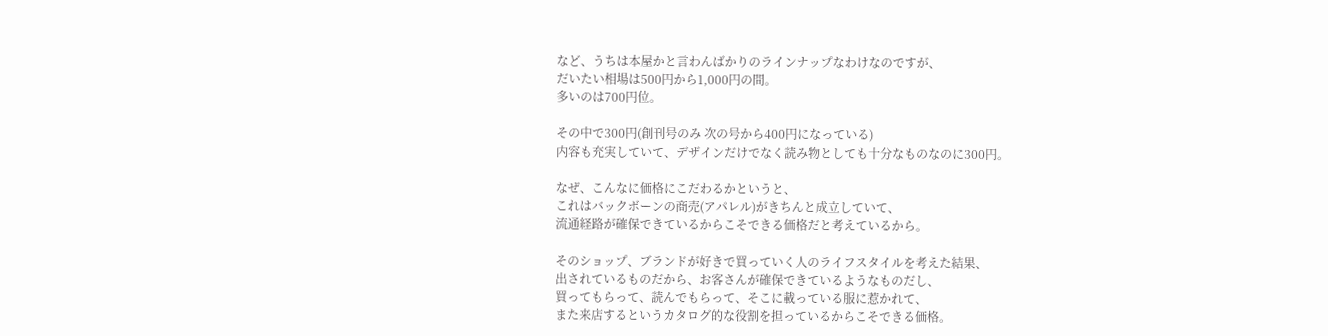など、うちは本屋かと言わんばかりのラインナップなわけなのですが、
だいたい相場は500円から1,000円の間。
多いのは700円位。

その中で300円(創刊号のみ 次の号から400円になっている)
内容も充実していて、デザインだけでなく読み物としても十分なものなのに300円。

なぜ、こんなに価格にこだわるかというと、
これはバックボーンの商売(アパレル)がきちんと成立していて、
流通経路が確保できているからこそできる価格だと考えているから。

そのショップ、ブランドが好きで買っていく人のライフスタイルを考えた結果、
出されているものだから、お客さんが確保できているようなものだし、
買ってもらって、読んでもらって、そこに載っている服に惹かれて、
また来店するというカタログ的な役割を担っているからこそできる価格。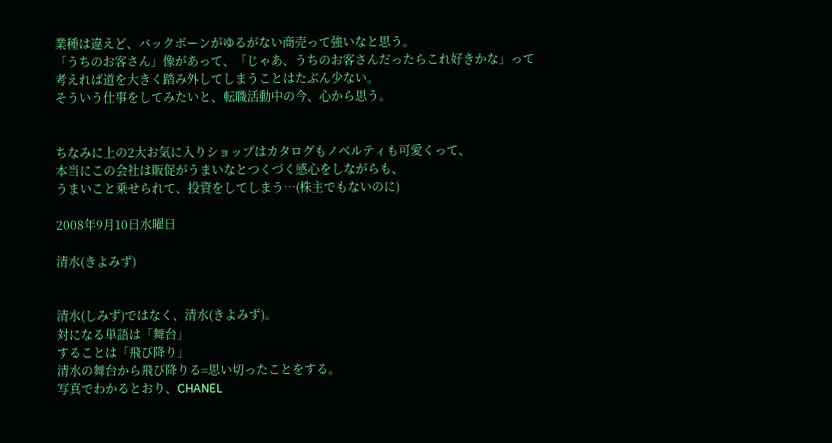業種は違えど、バックボーンがゆるがない商売って強いなと思う。
「うちのお客さん」像があって、「じゃあ、うちのお客さんだったらこれ好きかな」って
考えれば道を大きく踏み外してしまうことはたぶん少ない。
そういう仕事をしてみたいと、転職活動中の今、心から思う。


ちなみに上の2大お気に入りショップはカタログもノベルティも可愛くって、
本当にこの会社は販促がうまいなとつくづく感心をしながらも、
うまいこと乗せられて、投資をしてしまう…(株主でもないのに)

2008年9月10日水曜日

清水(きよみず)


清水(しみず)ではなく、清水(きよみず)。
対になる単語は「舞台」
することは「飛び降り」
清水の舞台から飛び降りる=思い切ったことをする。
写真でわかるとおり、CHANEL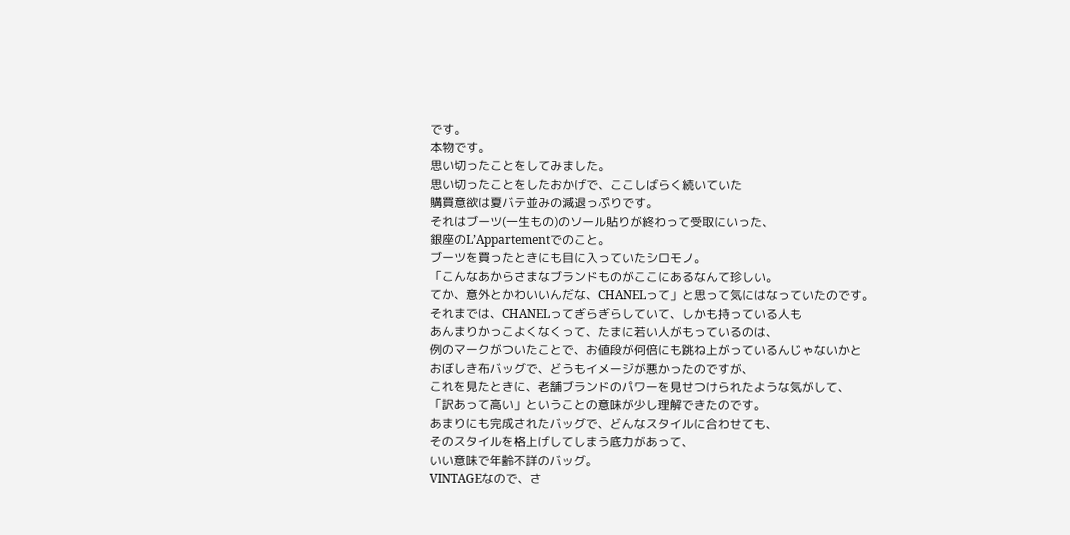です。
本物です。
思い切ったことをしてみました。
思い切ったことをしたおかげで、ここしばらく続いていた
購買意欲は夏バテ並みの減退っぷりです。
それはブーツ(一生もの)のソール貼りが終わって受取にいった、
銀座のL’Appartementでのこと。
ブーツを買ったときにも目に入っていたシロモノ。
「こんなあからさまなブランドものがここにあるなんて珍しい。
てか、意外とかわいいんだな、CHANELって」と思って気にはなっていたのです。
それまでは、CHANELってぎらぎらしていて、しかも持っている人も
あんまりかっこよくなくって、たまに若い人がもっているのは、
例のマークがついたことで、お値段が何倍にも跳ね上がっているんじゃないかと
おぼしき布バッグで、どうもイメージが悪かったのですが、
これを見たときに、老舗ブランドのパワーを見せつけられたような気がして、
「訳あって高い」ということの意味が少し理解できたのです。
あまりにも完成されたバッグで、どんなスタイルに合わせても、
そのスタイルを格上げしてしまう底力があって、
いい意味で年齢不詳のバッグ。
VINTAGEなので、さ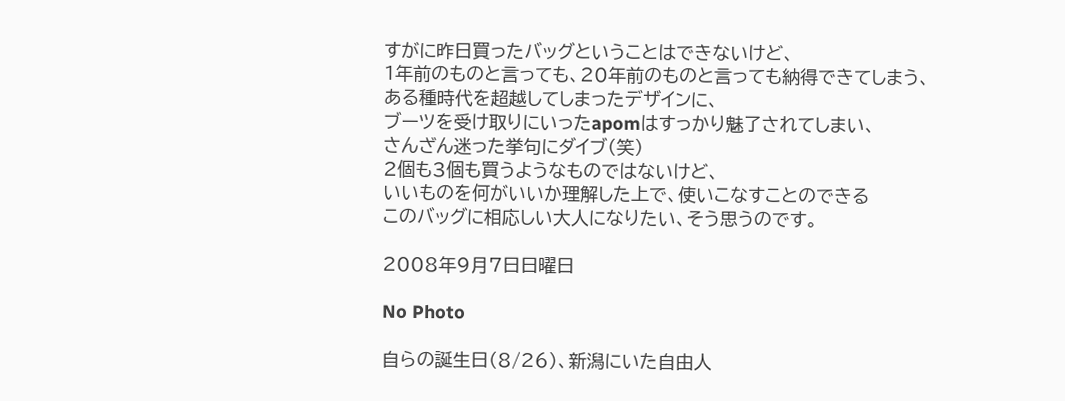すがに昨日買ったバッグということはできないけど、
1年前のものと言っても、20年前のものと言っても納得できてしまう、
ある種時代を超越してしまったデザインに、
ブーツを受け取りにいったapomはすっかり魅了されてしまい、
さんざん迷った挙句にダイブ(笑)
2個も3個も買うようなものではないけど、
いいものを何がいいか理解した上で、使いこなすことのできる
このバッグに相応しい大人になりたい、そう思うのです。

2008年9月7日日曜日

No Photo

自らの誕生日(8/26)、新潟にいた自由人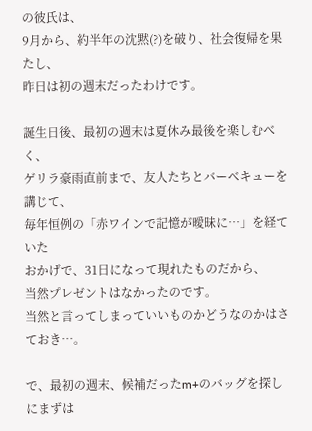の彼氏は、
9月から、約半年の沈黙(?)を破り、社会復帰を果たし、
昨日は初の週末だったわけです。

誕生日後、最初の週末は夏休み最後を楽しむべく、
ゲリラ豪雨直前まで、友人たちとバーベキューを講じて、
毎年恒例の「赤ワインで記憶が曖昧に…」を経ていた
おかげで、31日になって現れたものだから、
当然プレゼントはなかったのです。
当然と言ってしまっていいものかどうなのかはさておき…。

で、最初の週末、候補だったm+のバッグを探しにまずは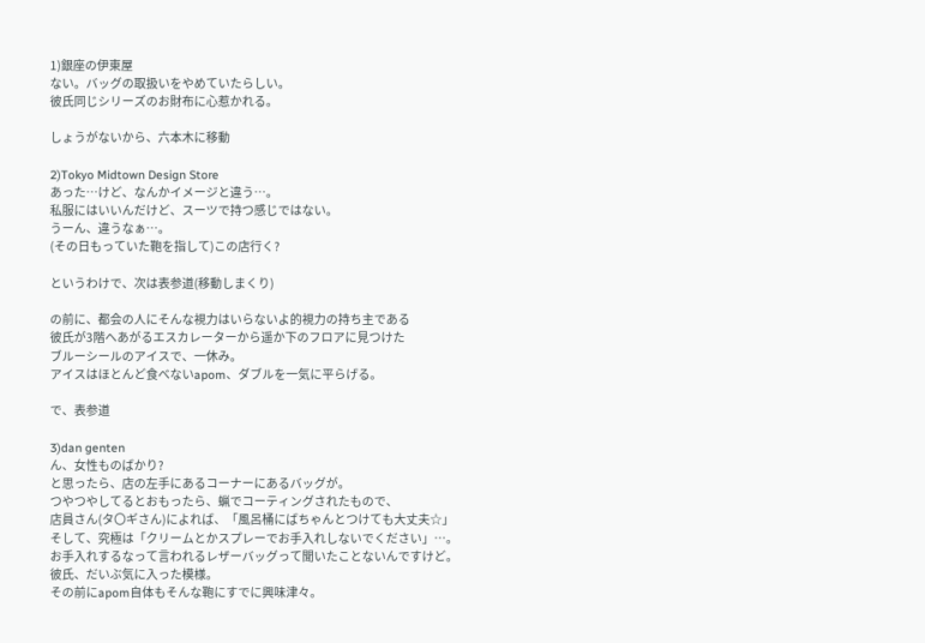1)銀座の伊東屋
ない。バッグの取扱いをやめていたらしい。
彼氏同じシリーズのお財布に心惹かれる。

しょうがないから、六本木に移動

2)Tokyo Midtown Design Store
あった…けど、なんかイメージと違う…。
私服にはいいんだけど、スーツで持つ感じではない。
うーん、違うなぁ…。
(その日もっていた鞄を指して)この店行く?

というわけで、次は表参道(移動しまくり)

の前に、都会の人にそんな視力はいらないよ的視力の持ち主である
彼氏が3階へあがるエスカレーターから遥か下のフロアに見つけた
ブルーシールのアイスで、一休み。
アイスはほとんど食べないapom、ダブルを一気に平らげる。

で、表参道

3)dan genten
ん、女性ものばかり?
と思ったら、店の左手にあるコーナーにあるバッグが。
つやつやしてるとおもったら、蝋でコーティングされたもので、
店員さん(タ〇ギさん)によれば、「風呂桶にばちゃんとつけても大丈夫☆」
そして、究極は「クリームとかスプレーでお手入れしないでください」…。
お手入れするなって言われるレザーバッグって聞いたことないんですけど。
彼氏、だいぶ気に入った模様。
その前にapom自体もそんな鞄にすでに興味津々。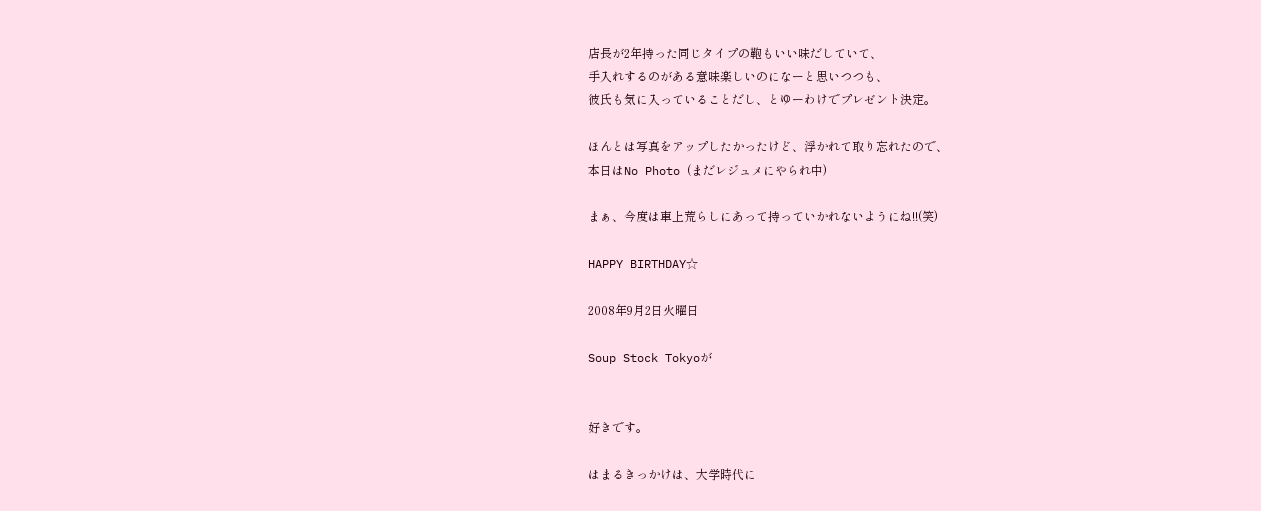店長が2年持った同じタイプの鞄もいい味だしていて、
手入れするのがある意味楽しいのになーと思いつつも、
彼氏も気に入っていることだし、とゆーわけでプレゼント決定。

ほんとは写真をアップしたかったけど、浮かれて取り忘れたので、
本日はNo Photo (まだレジュメにやられ中)

まぁ、今度は車上荒らしにあって持っていかれないようにね!!(笑)

HAPPY BIRTHDAY☆

2008年9月2日火曜日

Soup Stock Tokyoが


好きです。

はまるきっかけは、大学時代に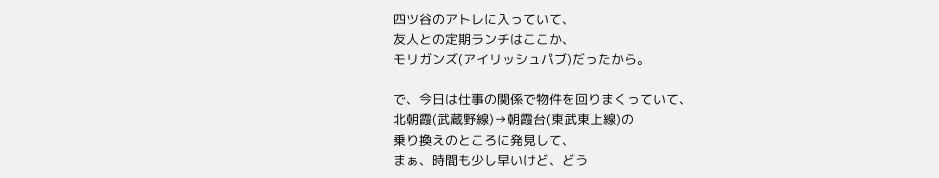四ツ谷のアトレに入っていて、
友人との定期ランチはここか、
モリガンズ(アイリッシュパブ)だったから。

で、今日は仕事の関係で物件を回りまくっていて、
北朝霞(武蔵野線)→朝霞台(東武東上線)の
乗り換えのところに発見して、
まぁ、時間も少し早いけど、どう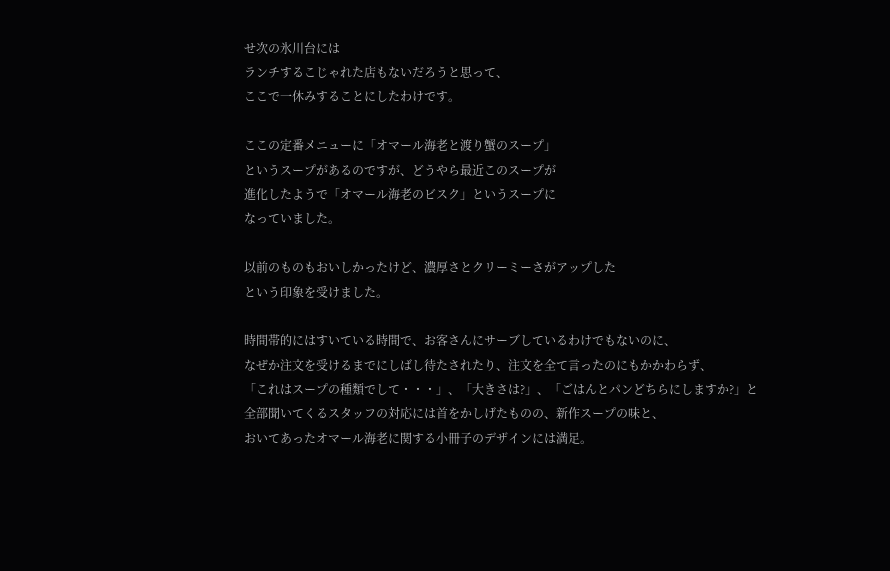せ次の氷川台には
ランチするこじゃれた店もないだろうと思って、
ここで一休みすることにしたわけです。

ここの定番メニューに「オマール海老と渡り蟹のスープ」
というスープがあるのですが、どうやら最近このスープが
進化したようで「オマール海老のビスク」というスープに
なっていました。

以前のものもおいしかったけど、濃厚さとクリーミーさがアップした
という印象を受けました。

時間帯的にはすいている時間で、お客さんにサーブしているわけでもないのに、
なぜか注文を受けるまでにしばし待たされたり、注文を全て言ったのにもかかわらず、
「これはスープの種類でして・・・」、「大きさは?」、「ごはんとパンどちらにしますか?」と
全部聞いてくるスタッフの対応には首をかしげたものの、新作スープの味と、
おいてあったオマール海老に関する小冊子のデザインには満足。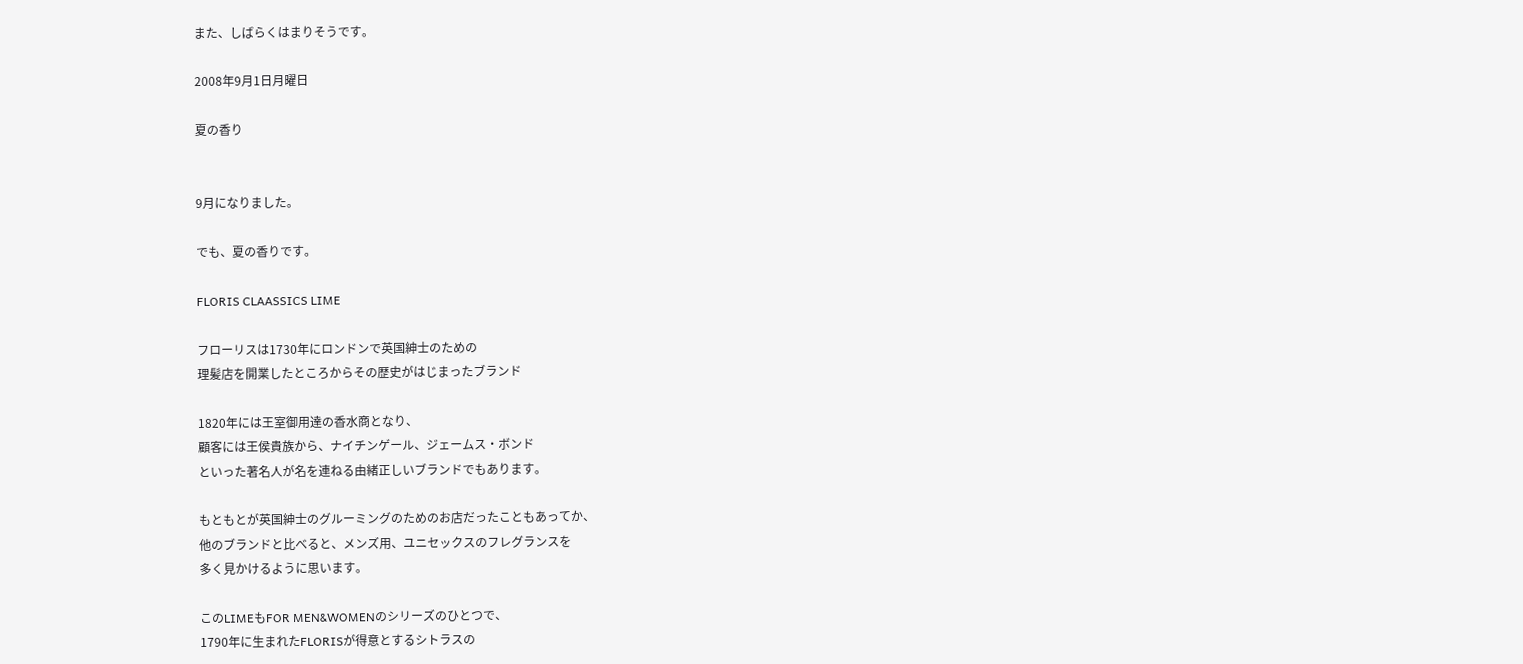また、しばらくはまりそうです。

2008年9月1日月曜日

夏の香り


9月になりました。

でも、夏の香りです。

FLORIS CLAASSICS LIME

フローリスは1730年にロンドンで英国紳士のための
理髪店を開業したところからその歴史がはじまったブランド

1820年には王室御用達の香水商となり、
顧客には王侯貴族から、ナイチンゲール、ジェームス・ボンド
といった著名人が名を連ねる由緒正しいブランドでもあります。

もともとが英国紳士のグルーミングのためのお店だったこともあってか、
他のブランドと比べると、メンズ用、ユニセックスのフレグランスを
多く見かけるように思います。

このLIMEもFOR MEN&WOMENのシリーズのひとつで、
1790年に生まれたFLORISが得意とするシトラスの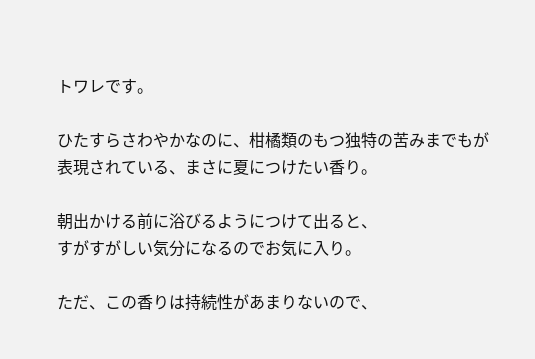トワレです。

ひたすらさわやかなのに、柑橘類のもつ独特の苦みまでもが
表現されている、まさに夏につけたい香り。

朝出かける前に浴びるようにつけて出ると、
すがすがしい気分になるのでお気に入り。

ただ、この香りは持続性があまりないので、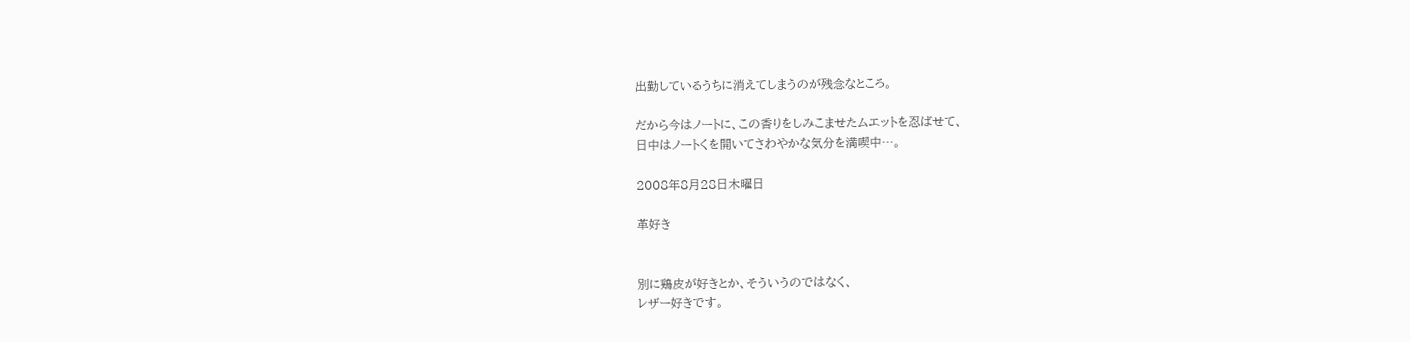出勤しているうちに消えてしまうのが残念なところ。

だから今はノートに、この香りをしみこませたムエットを忍ばせて、
日中はノートくを開いてさわやかな気分を満喫中…。

2008年8月28日木曜日

革好き


別に鶏皮が好きとか、そういうのではなく、
レザー好きです。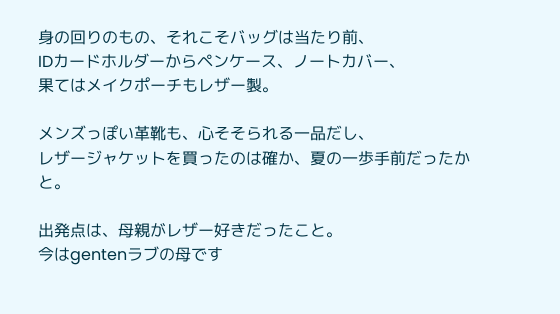身の回りのもの、それこそバッグは当たり前、
IDカードホルダーからペンケース、ノートカバー、
果てはメイクポーチもレザー製。

メンズっぽい革靴も、心そそられる一品だし、
レザージャケットを買ったのは確か、夏の一歩手前だったかと。

出発点は、母親がレザー好きだったこと。
今はgentenラブの母です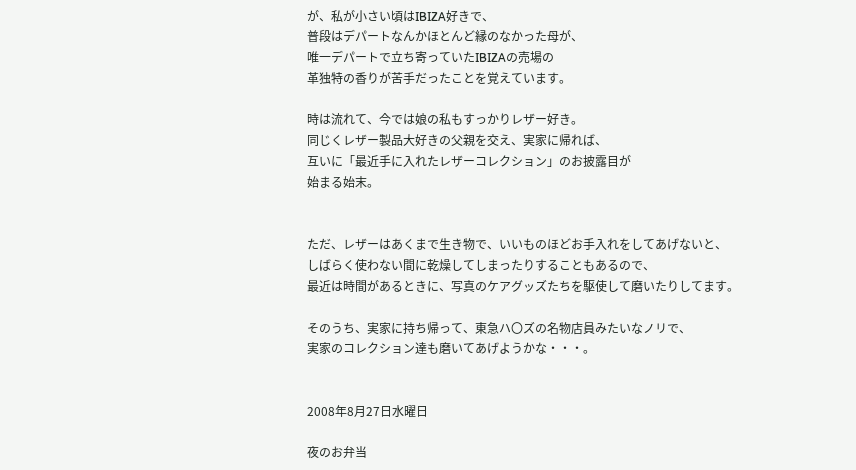が、私が小さい頃はIBIZA好きで、
普段はデパートなんかほとんど縁のなかった母が、
唯一デパートで立ち寄っていたIBIZAの売場の
革独特の香りが苦手だったことを覚えています。

時は流れて、今では娘の私もすっかりレザー好き。
同じくレザー製品大好きの父親を交え、実家に帰れば、
互いに「最近手に入れたレザーコレクション」のお披露目が
始まる始末。


ただ、レザーはあくまで生き物で、いいものほどお手入れをしてあげないと、
しばらく使わない間に乾燥してしまったりすることもあるので、
最近は時間があるときに、写真のケアグッズたちを駆使して磨いたりしてます。

そのうち、実家に持ち帰って、東急ハ〇ズの名物店員みたいなノリで、
実家のコレクション達も磨いてあげようかな・・・。


2008年8月27日水曜日

夜のお弁当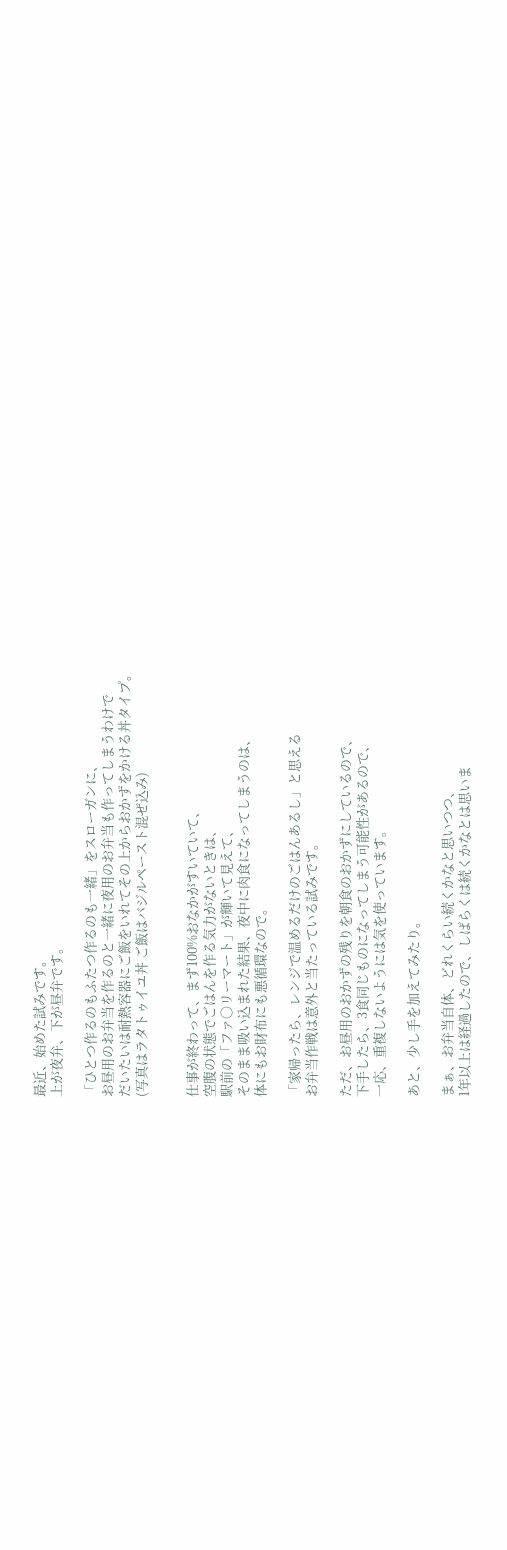最近、始めた試みです。
上が夜弁、下が昼弁です。

「ひとつ作るのもふたつ作るのも一緒」をスローガンに、
お昼用のお弁当を作るのと一緒に夜用のお弁当も作ってしまうわけで
だいたいは耐熱容器にご飯をいれてその上からおかずをかける丼タイプ。
(写真はラタトゥイユ丼 ご飯はバジルペースト混ぜ込み)


仕事が終わって、まず100%おなかがすいていて、
空腹の状態でごはんを作る気力がないときは、
駅前の「ファ〇リーマート」が輝いて見えて、
そのまま吸い込まれた結果、夜中に肉食になってしまうのは、
体にもお財布にも悪循環なので。

「家帰ったら、レンジで温めるだけのごはんあるし」と思える
お弁当作戦は意外と当たっている試みです。

ただ、お昼用のおかずの残りを朝食のおかずにしているので、
下手したら、3食同じものになってしまう可能性があるので、
一応、重複しないようには気を使っています。

あと、少し手を加えてみたり。

まぁ、お弁当自体、どれくらい続くかなと思いつつ、
1年以上は経過したので、しばらくは続くかなとは思いま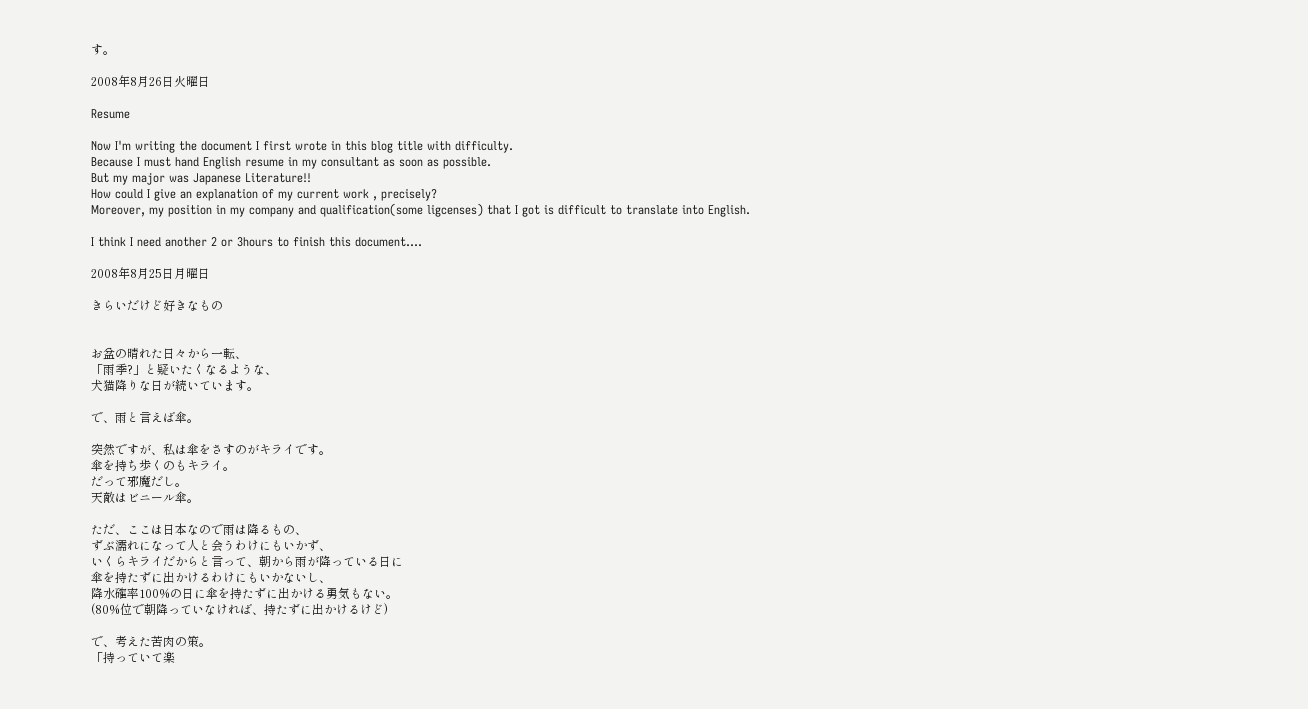す。

2008年8月26日火曜日

Resume

Now I'm writing the document I first wrote in this blog title with difficulty.
Because I must hand English resume in my consultant as soon as possible.
But my major was Japanese Literature!!
How could I give an explanation of my current work , precisely?
Moreover, my position in my company and qualification(some ligcenses) that I got is difficult to translate into English.

I think I need another 2 or 3hours to finish this document....

2008年8月25日月曜日

きらいだけど好きなもの


お盆の晴れた日々から一転、
「雨季?」と疑いたくなるような、
犬猫降りな日が続いています。

で、雨と言えば傘。

突然ですが、私は傘をさすのがキライです。
傘を持ち歩くのもキライ。
だって邪魔だし。
天敵はビニール傘。

ただ、ここは日本なので雨は降るもの、
ずぶ濡れになって人と会うわけにもいかず、
いくらキライだからと言って、朝から雨が降っている日に
傘を持たずに出かけるわけにもいかないし、
降水確率100%の日に傘を持たずに出かける勇気もない。
(80%位で朝降っていなければ、持たずに出かけるけど)

で、考えた苦肉の策。
「持っていて楽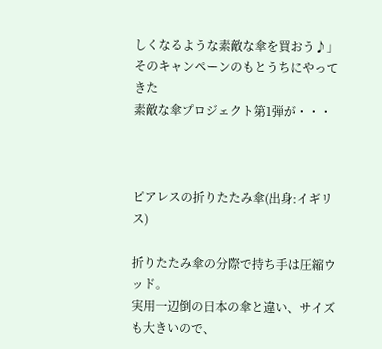しくなるような素敵な傘を買おう♪」
そのキャンペーンのもとうちにやってきた
素敵な傘プロジェクト第1弾が・・・



ピアレスの折りたたみ傘(出身:イギリス)

折りたたみ傘の分際で持ち手は圧縮ウッド。
実用一辺倒の日本の傘と違い、サイズも大きいので、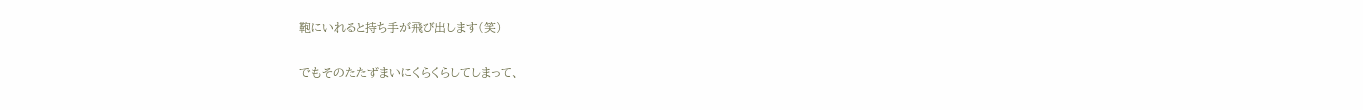鞄にいれると持ち手が飛び出します(笑)

でもそのたたずまいにくらくらしてしまって、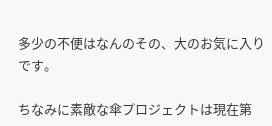多少の不便はなんのその、大のお気に入りです。

ちなみに素敵な傘プロジェクトは現在第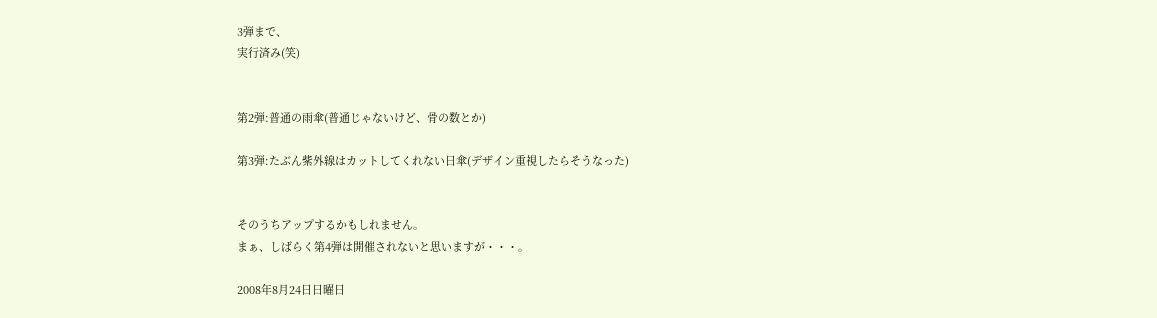3弾まで、
実行済み(笑)


第2弾:普通の雨傘(普通じゃないけど、骨の数とか)

第3弾:たぶん紫外線はカットしてくれない日傘(デザイン重視したらそうなった)


そのうちアップするかもしれません。
まぁ、しばらく第4弾は開催されないと思いますが・・・。

2008年8月24日日曜日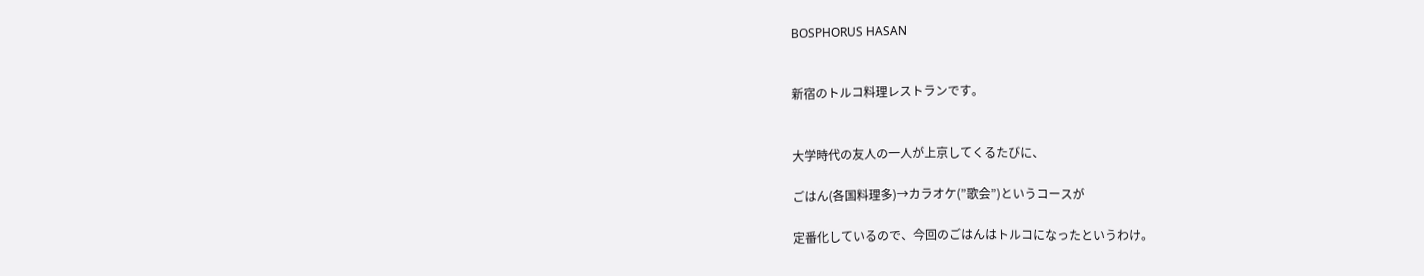BOSPHORUS HASAN


新宿のトルコ料理レストランです。


大学時代の友人の一人が上京してくるたびに、

ごはん(各国料理多)→カラオケ(”歌会”)というコースが

定番化しているので、今回のごはんはトルコになったというわけ。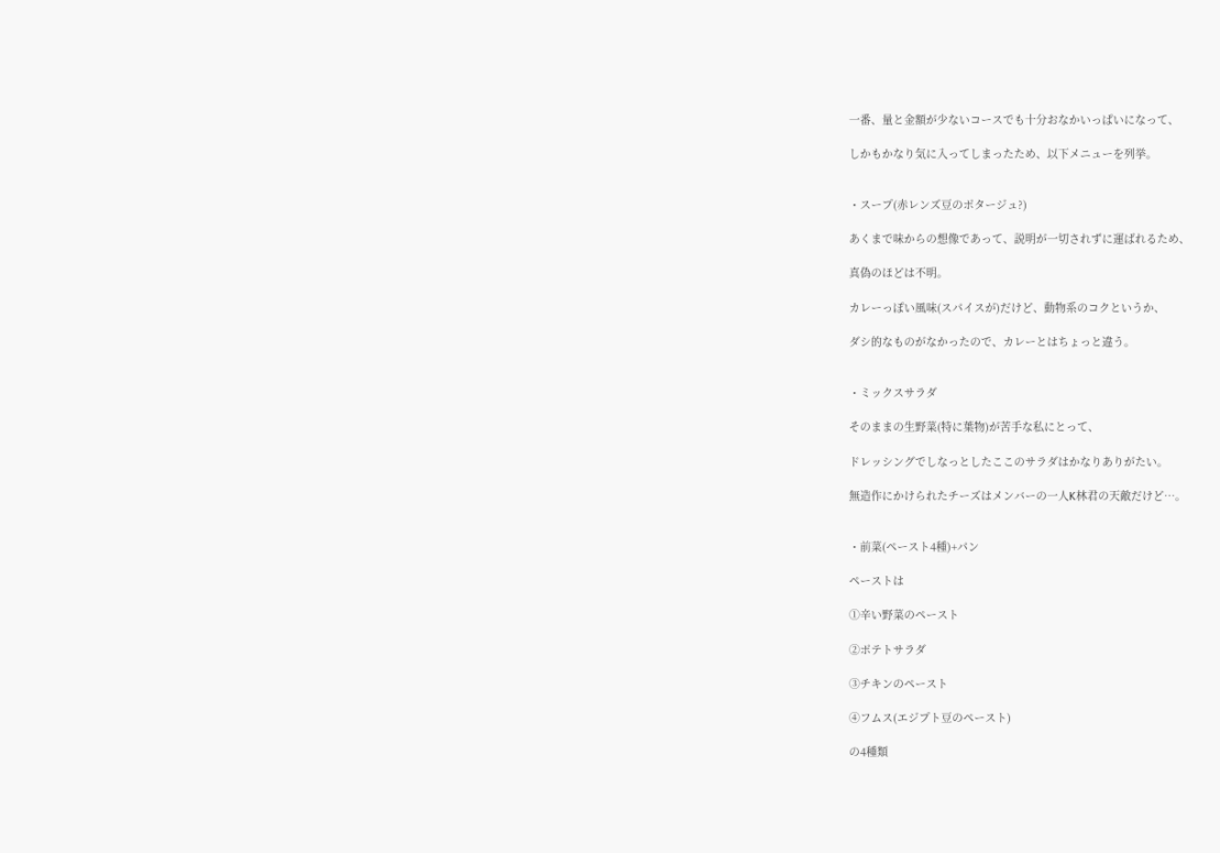一番、量と金額が少ないコースでも十分おなかいっぱいになって、

しかもかなり気に入ってしまったため、以下メニューを列挙。


・スープ(赤レンズ豆のポタージュ?)

あくまで味からの想像であって、説明が一切されずに運ばれるため、

真偽のほどは不明。

カレーっぽい風味(スパイスが)だけど、動物系のコクというか、

ダシ的なものがなかったので、カレーとはちょっと違う。


・ミックスサラダ

そのままの生野菜(特に葉物)が苦手な私にとって、

ドレッシングでしなっとしたここのサラダはかなりありがたい。

無造作にかけられたチーズはメンバーの一人K林君の天敵だけど…。


・前菜(ペースト4種)+パン

ペーストは

①辛い野菜のペースト

②ポテトサラダ

③チキンのペースト

④フムス(エジプト豆のペースト)

の4種類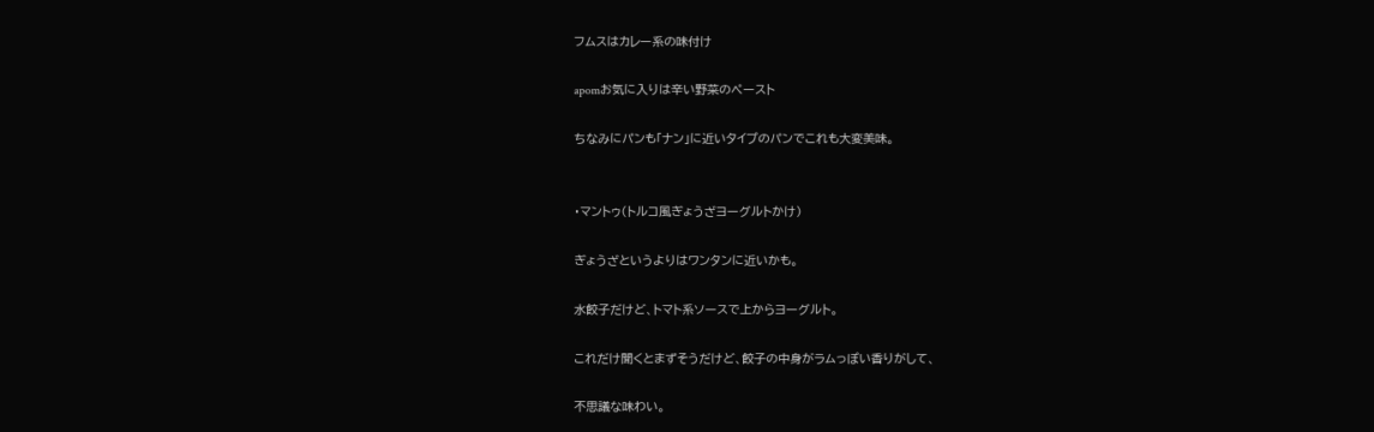フムスはカレー系の味付け

apomお気に入りは辛い野菜のペースト

ちなみにパンも「ナン」に近いタイプのパンでこれも大変美味。


・マントゥ(トルコ風ぎょうざヨーグルトかけ)

ぎょうざというよりはワンタンに近いかも。

水餃子だけど、トマト系ソースで上からヨーグルト。

これだけ聞くとまずそうだけど、餃子の中身がラムっぽい香りがして、

不思議な味わい。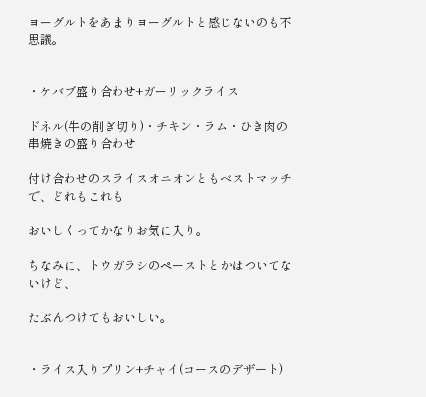ヨーグルトをあまりヨーグルトと感じないのも不思議。


・ケバブ盛り合わせ+ガーリックライス

ドネル(牛の削ぎ切り)・チキン・ラム・ひき肉の串焼きの盛り合わせ

付け合わせのスライスオニオンともベストマッチで、どれもこれも

おいしくってかなりお気に入り。

ちなみに、トウガラシのペーストとかはついてないけど、

たぶんつけてもおいしい。


・ライス入りプリン+チャイ(コースのデザート)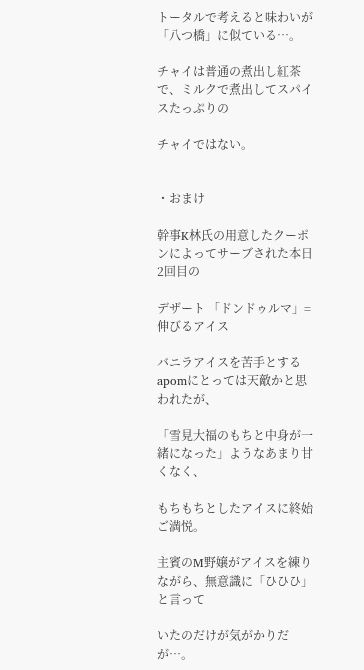トータルで考えると味わいが「八つ橋」に似ている…。

チャイは普通の煮出し紅茶で、ミルクで煮出してスパイスたっぷりの

チャイではない。


・おまけ

幹事K林氏の用意したクーポンによってサーブされた本日2回目の

デザート 「ドンドゥルマ」=伸びるアイス

バニラアイスを苦手とするapomにとっては天敵かと思われたが、

「雪見大福のもちと中身が一緒になった」ようなあまり甘くなく、

もちもちとしたアイスに終始ご満悦。

主賓のM野嬢がアイスを練りながら、無意識に「ひひひ」と言って

いたのだけが気がかりだが…。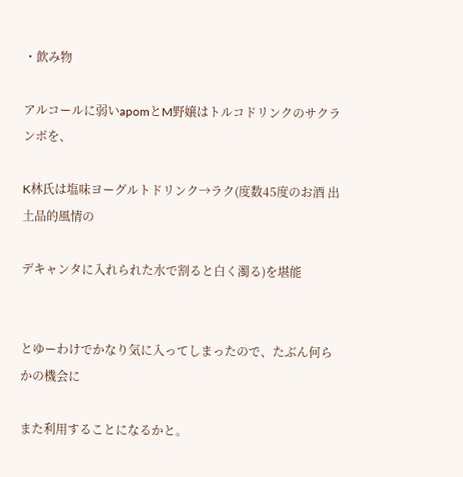・飲み物

アルコールに弱いapomとM野嬢はトルコドリンクのサクランボを、

K林氏は塩味ヨーグルトドリンク→ラク(度数45度のお酒 出土品的風情の

デキャンタに入れられた水で割ると白く濁る)を堪能


とゆーわけでかなり気に入ってしまったので、たぶん何らかの機会に

また利用することになるかと。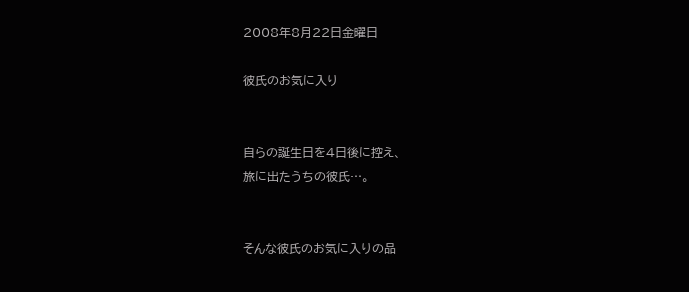2008年8月22日金曜日

彼氏のお気に入り


自らの誕生日を4日後に控え、
旅に出たうちの彼氏…。


そんな彼氏のお気に入りの品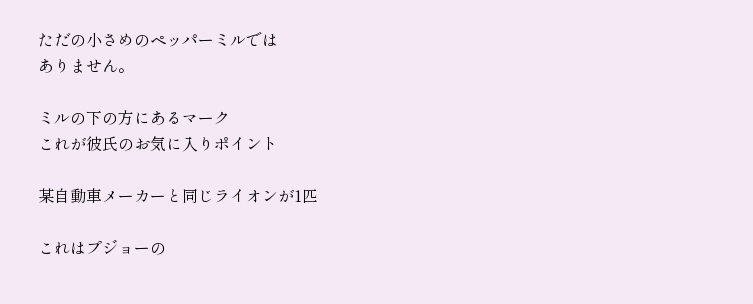ただの小さめのペッパーミルでは
ありません。

ミルの下の方にあるマーク
これが彼氏のお気に入りポイント

某自動車メーカーと同じライオンが1匹

これはプジョーの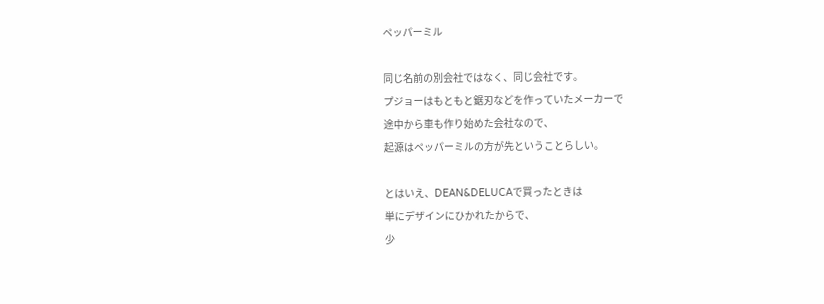ペッパーミル

同じ名前の別会社ではなく、同じ会社です。
プジョーはもともと鋸刃などを作っていたメーカーで
途中から車も作り始めた会社なので、
起源はペッパーミルの方が先ということらしい。

とはいえ、DEAN&DELUCAで買ったときは
単にデザインにひかれたからで、
少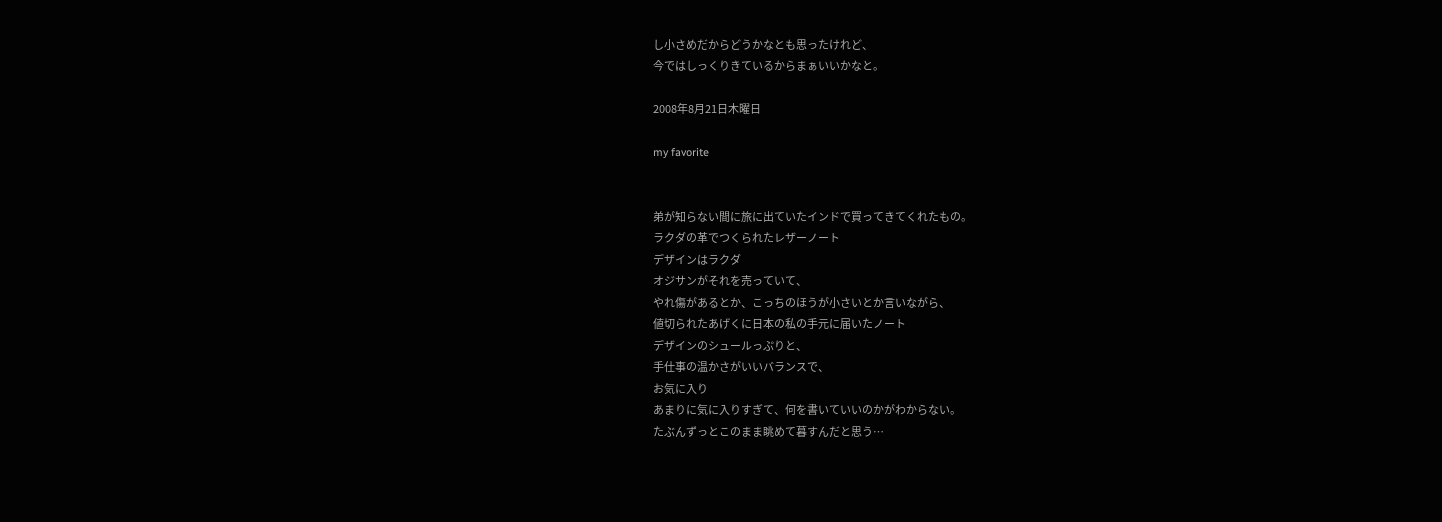し小さめだからどうかなとも思ったけれど、
今ではしっくりきているからまぁいいかなと。

2008年8月21日木曜日

my favorite


弟が知らない間に旅に出ていたインドで買ってきてくれたもの。
ラクダの革でつくられたレザーノート
デザインはラクダ
オジサンがそれを売っていて、
やれ傷があるとか、こっちのほうが小さいとか言いながら、
値切られたあげくに日本の私の手元に届いたノート
デザインのシュールっぷりと、
手仕事の温かさがいいバランスで、
お気に入り
あまりに気に入りすぎて、何を書いていいのかがわからない。
たぶんずっとこのまま眺めて暮すんだと思う…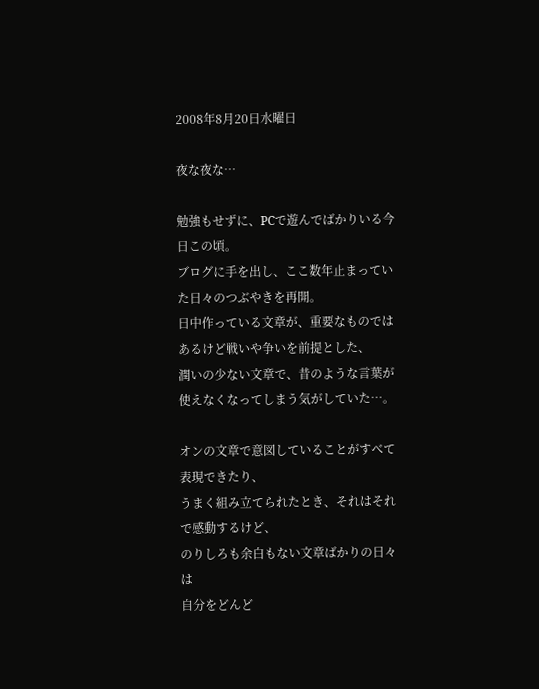2008年8月20日水曜日

夜な夜な…

勉強もせずに、PCで遊んでばかりいる今日この頃。
ブログに手を出し、ここ数年止まっていた日々のつぶやきを再開。
日中作っている文章が、重要なものではあるけど戦いや争いを前提とした、
潤いの少ない文章で、昔のような言葉が使えなくなってしまう気がしていた…。

オンの文章で意図していることがすべて表現できたり、
うまく組み立てられたとき、それはそれで感動するけど、
のりしろも余白もない文章ばかりの日々は
自分をどんど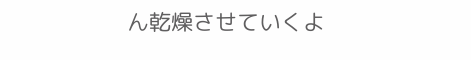ん乾燥させていくよ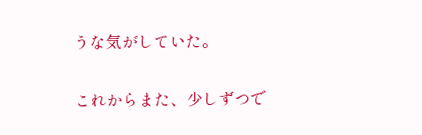うな気がしていた。

これからまた、少しずつで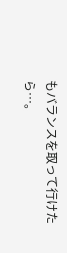もバランスを取って行けたら…。